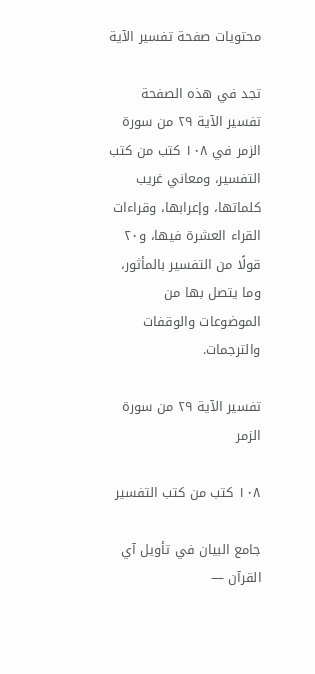محتويات صفحة تفسير الآية

تجد في هذه الصفحة تفسير الآية ٢٩ من سورة الزمر في ١٠٨ كتب من كتب التفسير، ومعاني غريب كلماتها، وإعرابها، وقراءات القراء العشرة فيها، و٢٠ قولًا من التفسير بالمأثور، وما يتصل بها من الموضوعات والوقفات والترجمات.

تفسير الآية ٢٩ من سورة الزمر

١٠٨ كتب من كتب التفسير

جامع البيان في تأويل آي القرآن —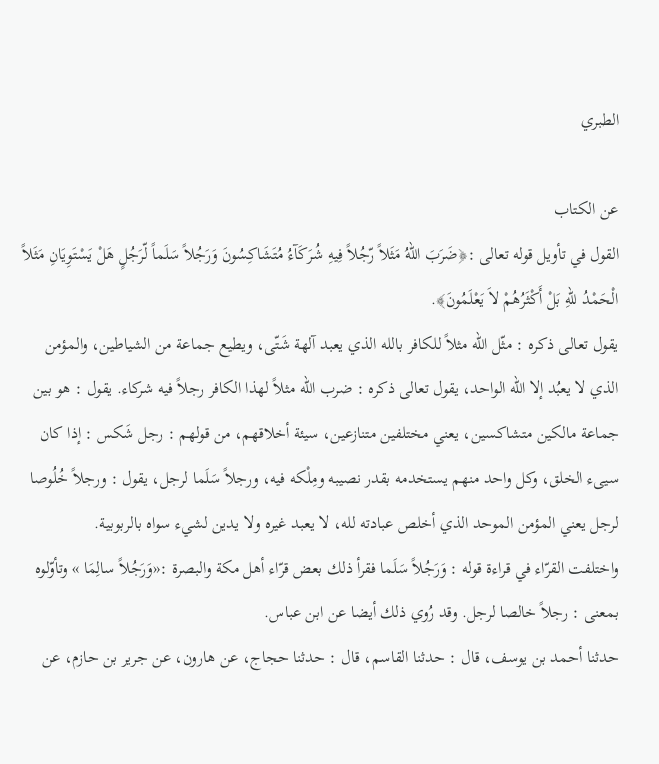الطبري

عن الكتاب
القول في تأويل قوله تعالى :﴿ضَرَبَ اللّهُ مَثَلاً رّجُلاً فِيهِ شُرَكَآءُ مُتَشَاكِسُونَ وَرَجُلاً سَلَماً لّرَجُلٍ هَلْ يَسْتَوِيَانِ مَثَلاً الْحَمْدُ للّهِ بَلْ أَكْثَرُهُمْ لاَ يَعْلَمُونَ﴾.
يقول تعالى ذكره : مثّل الله مثلاً للكافر بالله الذي يعبد آلهة شَتّى، ويطيع جماعة من الشياطين، والمؤمن الذي لا يعبُد إلا الله الواحد، يقول تعالى ذكره : ضرب الله مثلاً لهذا الكافر رجلاً فيه شركاء. يقول : هو بين جماعة مالكين متشاكسين، يعني مختلفين متنازعين، سيئة أخلاقهم، من قولهم : رجل شَكس : إذا كان سيىء الخلق، وكل واحد منهم يستخدمه بقدر نصيبه ومِلْكه فيه، ورجلاً سَلَما لرجل، يقول : ورجلاً خُلُوصا لرجل يعني المؤمن الموحد الذي أخلص عبادته لله، لا يعبد غيره ولا يدين لشيء سواه بالربوبية.
واختلفت القرّاء في قراءة قوله : وَرَجُلاً سَلَما فقرأ ذلك بعض قرّاء أهل مكة والبصرة :«وَرَجُلاً سالِمَا » وتأوّلوه بمعنى : رجلاً خالصا لرجل. وقد رُوي ذلك أيضا عن ابن عباس.
حدثنا أحمد بن يوسف، قال : حدثنا القاسم، قال : حدثنا حجاج، عن هارون، عن جرير بن حازم، عن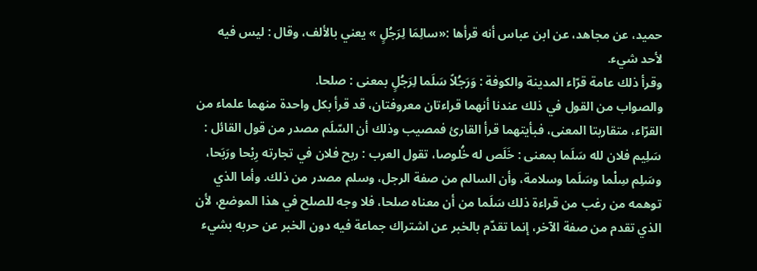حميد، عن مجاهد، عن ابن عباس أنه قرأها :«سالِمَا لِرَجُلٍ » يعني بالألف، وقال : ليس فيه لأحد شيء.
وقرأ ذلك عامة قرّاء المدينة والكوفة : وَرَجُلاً سَلَما لِرَجُلٍ بمعنى : صلحا.
والصواب من القول في ذلك عندنا أنهما قراءتان معروفتان، قد قرأ بكل واحدة منهما علماء من القرّاء، متقاربتا المعنى، فبأيتهما قرأ القارئ فمصيب وذلك أن السّلَم مصدر من قول القائل : سَلِيم فلان لله سَلَما بمعنى : خَلَص له خُلوصا، تقول العرب : ربح فلان في تجارته رِبْحا ورَبَحا، وسَلِم سِلْما وسَلَما وسلامة، وأن السالم من صفة الرجل، وسلم مصدر من ذلك. وأما الذي توهمه من رغب من قراءة ذلك سَلَما من أن معناه صلحا، فلا وجه للصلح في هذا الموضع، لأن الذي تقدم من صفة الآخر، إنما تقدّم بالخبر عن اشتراك جماعة فيه دون الخبر عن حربه بشيء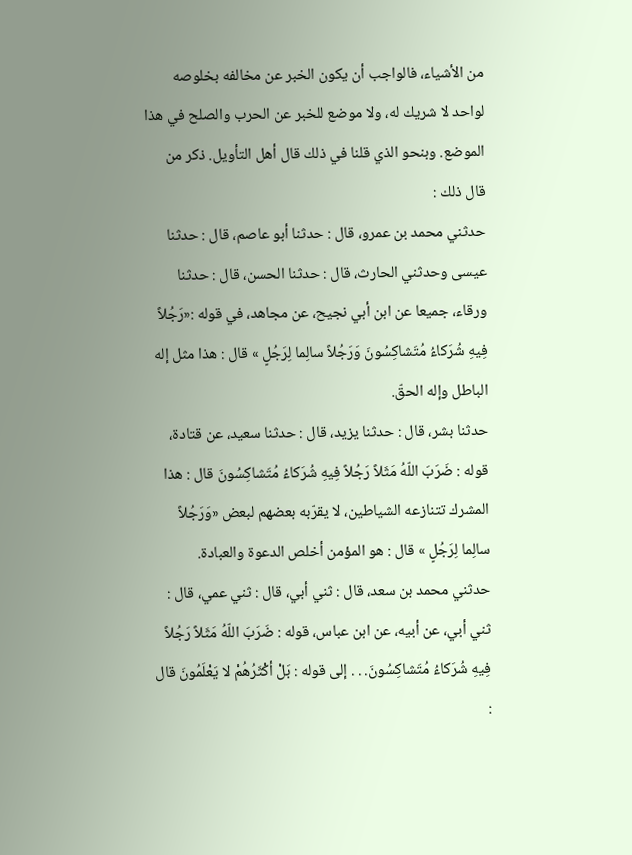من الأشياء، فالواجب أن يكون الخبر عن مخالفه بخلوصه لواحد لا شريك له، ولا موضع للخبر عن الحرب والصلح في هذا الموضع. وبنحو الذي قلنا في ذلك قال أهل التأويل. ذكر من قال ذلك :
حدثني محمد بن عمرو، قال : حدثنا أبو عاصم، قال : حدثنا عيسى وحدثني الحارث، قال : حدثنا الحسن، قال : حدثنا ورقاء، جميعا عن ابن أبي نجيح، عن مجاهد، في قوله :«رَجُلاً فِيهِ شُرَكاءُ مُتَشاكِسُونَ وَرَجُلاً سالِما لِرَجُلٍ » قال : هذا مثل إله الباطل وإله الحقّ.
حدثنا بشر، قال : حدثنا يزيد، قال : حدثنا سعيد، عن قتادة، قوله : ضَرَبَ اللّهُ مَثَلاً رَجُلاً فِيهِ شُرَكاءُ مُتَشاكِسُونَ قال : هذا المشرك تتنازعه الشياطين، لا يقرّبه بعضهم لبعض «وَرَجُلاً سالِما لِرَجُلٍ » قال : هو المؤمن أخلص الدعوة والعبادة.
حدثني محمد بن سعد، قال : ثني أبي، قال : ثني عمي، قال : ثني أبي، عن أبيه، عن ابن عباس، قوله : ضَرَبَ اللّهُ مَثَلاً رَجُلاً فِيهِ شُرَكاءُ مُتَشاكِسُونَ. . . إلى قوله : بَلْ أكْثَرُهُمْ لا يَعْلَمُونَ قال :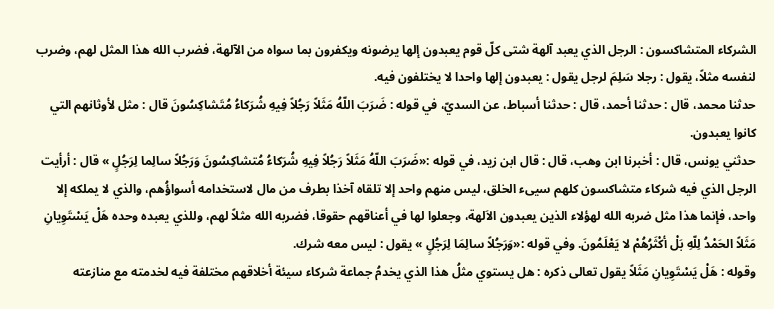الشركاء المتشاكسون : الرجل الذي يعبد آلهة شتى كلّ قوم يعبدون إلها يرضونه ويكفرون بما سواه من الآلهة، فضرب الله هذا المثل لهم، وضرب لنفسه مثلاً، يقول : رجلا سَلِمَ لرجل يقول : يعبدون إلها واحدا لا يختلفون فيه.
حدثنا محمد، قال : حدثنا أحمد، قال : حدثنا أسباط، عن السديّ، في قوله : ضَرَبَ اللّهُ مَثَلاً رَجُلاً فِيهِ شُرَكاءُ مُتَشاكِسُونَ قال : مثل لأوثانهم التي كانوا يعبدون.
حدثني يونس، قال : أخبرنا ابن وهب، قال : قال ابن زيد، في قوله :«ضَرَبَ اللّهُ مَثَلاً رَجُلاً فِيهِ شُرَكاءُ مُتشاكِسُونَ وَرَجُلاً سالِما لِرَجُلٍ » قال : أرأيت الرجل الذي فيه شركاء متشاكسون كلهم سيىء الخلق، ليس منهم واحد إلا تلقاه آخذا بطرف من مال لاستخدامه أسواؤُهم، والذي لا يملكه إلا واحد، فإنما هذا مثل ضربه الله لهؤلاء الذين يعبدون الاَلهة، وجعلوا لها في أعناقهم حقوقا، فضربه الله مثلاً لهم، وللذي يعبده وحده هَلْ يَسْتَوِيانِ مَثَلاً الحَمْدُ لِلّهِ بَلْ أكْثَرُهُمْ لا يَعْلَمُونَ. وفي قوله :«وَرَجُلاً سالِمَا لِرَجُلٍ » يقول : ليس معه شرك.
وقوله : هَلْ يَسْتَوِيانِ مَثَلاً يقول تعالى ذكره : هل يستوي مثلُ هذا الذي يخدمُ جماعة شركاء سيئة أخلاقهم مختلفة فيه لخدمته مع منازعته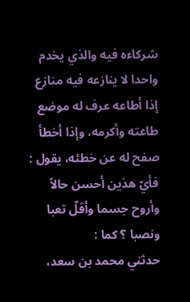شركاءه فيه والذي يخدم واحدا لا ينازعه فيه منازع إذا أطاعه عرف له موضع طاعته وأكرمه، وإذا أخطأ صفح له عن خطئه، يقول : فأيّ هذين أحسن حالاً وأروح جسما وأقلّ تعبا ونصبا ؟ كما :
حدثني محمد بن سعد،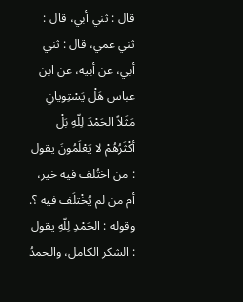قال : ثني أبي، قال : ثني عمي، قال : ثني أبي، عن أبيه، عن ابن عباس هَلْ يَسْتِويانِ مَثَلاً الحَمْدَ لِلّهِ بَلْ أكْثَرُهُمْ لا يَعْلَمُونَ يقول : من اختُلف فيه خير، أم من لم يُخْتلَف فيه ؟.
وقوله : الحَمْدِ لِلّهِ يقول : الشكر الكامل، والحمدُ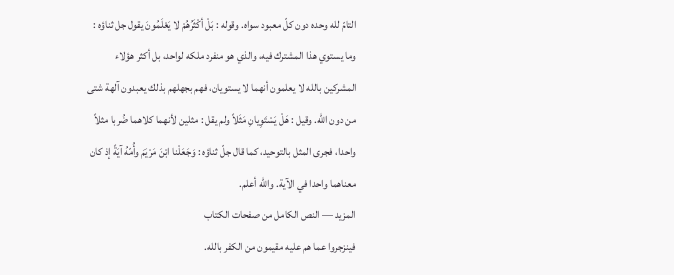التامّ لله وحده دون كلّ معبود سواه. وقوله : بَلْ أكْثَرُهُمْ لا يَعْلَمُونَ يقول جل ثناؤه : وما يستوي هذا المشترك فيه، والذي هو منفرد ملكه لواحد، بل أكثر هؤلاء المشركين بالله لا يعلمون أنهما لا يستويان، فهم بجهلهم بذلك يعبدون آلهة شتى من دون الله. وقيل : هَلْ يَسْتَوِيانِ مَثَلاً ولم يقل : مثلين لأنهما كلاهما ضُربا مثلاً واحدا، فجرى المثل بالتوحيد، كما قال جلّ ثناؤه : وَجَعَلْنا ابْنَ مَرْيَمَ وأُمّهُ آيَةً إذ كان معناهما واحدا في الآية. والله أعلم.
المزيد — النص الكامل من صفحات الكتاب
فينزجروا عما هم عليه مقيمون من الكفر بالله.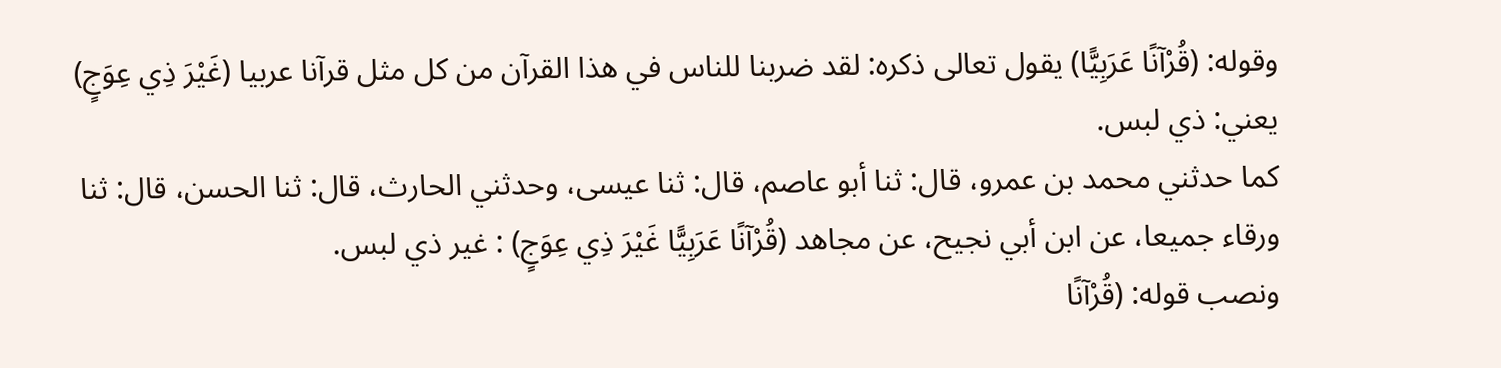وقوله: (قُرْآنًا عَرَبِيًّا) يقول تعالى ذكره: لقد ضربنا للناس في هذا القرآن من كل مثل قرآنا عربيا (غَيْرَ ذِي عِوَجٍ) يعني: ذي لبس.
كما حدثني محمد بن عمرو، قال: ثنا أبو عاصم، قال: ثنا عيسى، وحدثني الحارث، قال: ثنا الحسن، قال: ثنا ورقاء جميعا، عن ابن أبي نجيح، عن مجاهد (قُرْآنًا عَرَبِيًّا غَيْرَ ذِي عِوَجٍ) : غير ذي لبس.
ونصب قوله: (قُرْآنًا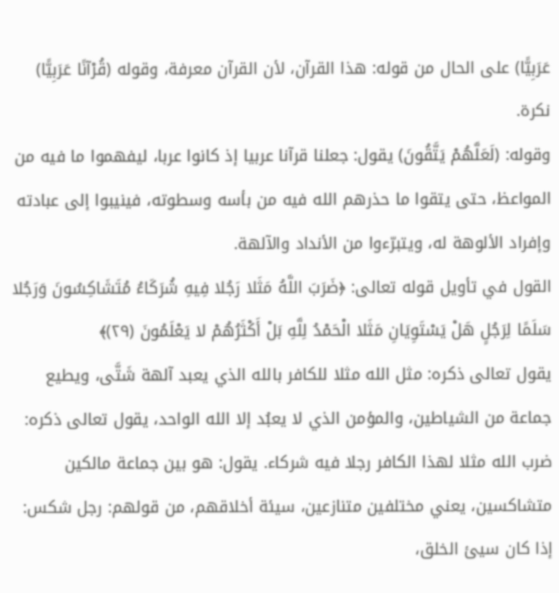عَرَبِيًّا) على الحال من قوله: هذا القرآن، لأن القرآن معرفة، وقوله (قُرْآنًا عَرَبِيًّا) نكرة.
وقوله: (لَعَلَّهُمْ يَتَّقُونَ) يقول: جعلنا قرآنا عربيا إذ كانوا عربا، ليفهموا ما فيه من المواعظ، حتى يتقوا ما حذرهم الله فيه من بأسه وسطوته، فينيبوا إلى عبادته وإفراد الألوهة له، ويتبرّءوا من الأنداد والآلهة.
القول في تأويل قوله تعالى: ﴿ضَرَبَ اللَّهُ مَثَلا رَجُلا فِيهِ شُرَكَاءُ مُتَشَاكِسُونَ وَرَجُلا سَلَمًا لِرَجُلٍ هَلْ يَسْتَوِيَانِ مَثَلا الْحَمْدُ لِلَّهِ بَلْ أَكْثَرُهُمْ لا يَعْلَمُونَ (٢٩)﴾
يقول تعالى ذكره: مثل الله مثلا للكافر بالله الذي يعبد آلهة شَتَّى، ويطيع جماعة من الشياطين، والمؤمن الذي لا يعبُد إلا الله الواحد، يقول تعالى ذكره: ضرب الله مثلا لهذا الكافر رجلا فيه شركاء. يقول: هو بين جماعة مالكين متشاكسين، يعني مختلفين متنازعين، سيئة أخلاقهم، من قولهم: رجل شكس: إذا كان سيئ الخلق،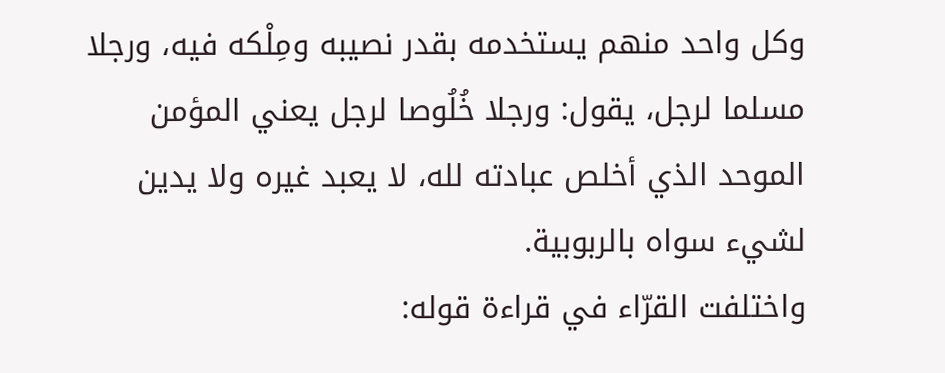وكل واحد منهم يستخدمه بقدر نصيبه ومِلْكه فيه، ورجلا مسلما لرجل، يقول: ورجلا خُلُوصا لرجل يعني المؤمن الموحد الذي أخلص عبادته لله، لا يعبد غيره ولا يدين لشيء سواه بالربوبية.
واختلفت القرّاء في قراءة قوله: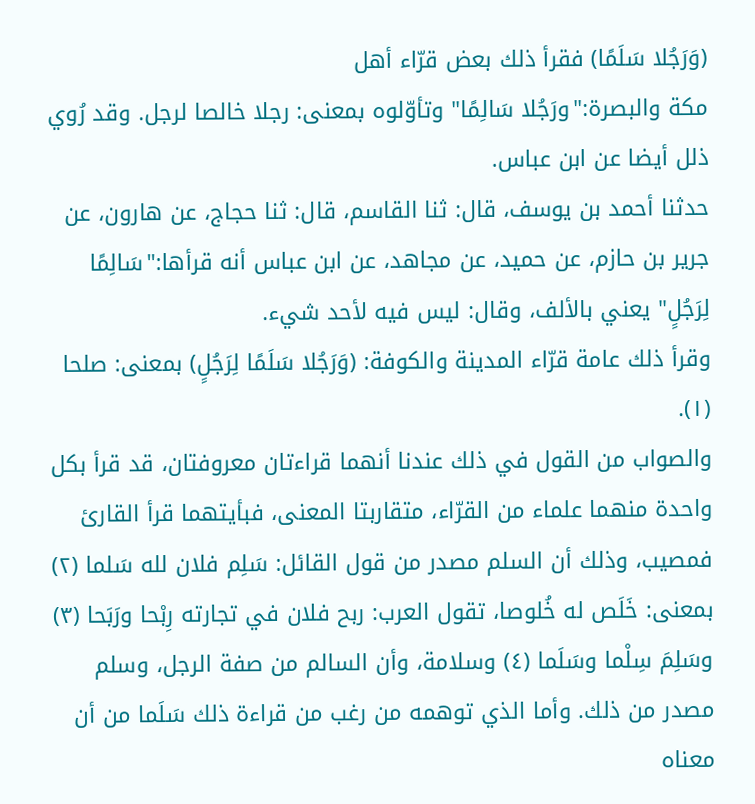(وَرَجُلا سَلَمًا) فقرأ ذلك بعض قرّاء أهل
مكة والبصرة:"ورَجُلا سَالِمًا" وتأوّلوه بمعنى: رجلا خالصا لرجل. وقد رُوي ذلل أيضا عن ابن عباس.
حدثنا أحمد بن يوسف، قال: ثنا القاسم، قال: ثنا حجاج، عن هارون، عن جرير بن حازم، عن حميد، عن مجاهد، عن ابن عباس أنه قرأها:"سَالِمًا لِرَجُلٍ" يعني بالألف، وقال: ليس فيه لأحد شيء.
وقرأ ذلك عامة قرّاء المدينة والكوفة: (وَرَجُلا سَلَمًا لِرَجُلٍ) بمعنى: صلحا (١).
والصواب من القول في ذلك عندنا أنهما قراءتان معروفتان، قد قرأ بكل واحدة منهما علماء من القرّاء، متقاربتا المعنى، فبأيتهما قرأ القارئ فمصيب، وذلك أن السلم مصدر من قول القائل: سَلِم فلان لله سَلما (٢) بمعنى: خَلَص له خُلوصا، تقول العرب: ربح فلان في تجارته رِبْحا ورَبَحا (٣) وسَلِمَ سِلْما وسَلَما (٤) وسلامة، وأن السالم من صفة الرجل، وسلم مصدر من ذلك. وأما الذي توهمه من رغب من قراءة ذلك سَلَما من أن معناه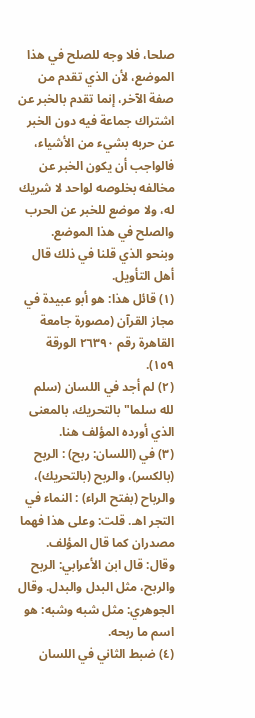صلحا، فلا وجه للصلح في هذا الموضع، لأن الذي تقدم من صفة الآخر، إنما تقدم بالخبر عن اشتراك جماعة فيه دون الخبر عن حربه بشيء من الأشياء، فالواجب أن يكون الخبر عن مخالفه بخلوصه لواحد لا شريك له، ولا موضع للخبر عن الحرب والصلح في هذا الموضع.
وبنحو الذي قلنا في ذلك قال أهل التأويل.
(١) قائل هذا: هو أبو عبيدة في مجاز القرآن (مصورة جامعة القاهرة رقم ٢٦٣٩٠ الورقة ١٥٩).
(٢) لم أجد في اللسان (سلم لله سلما" بالتحريك، بالمعنى الذي أورده المؤلف هنا.
(٣) في (اللسان: ربح) : الربح (بالكسر)، والربح (بالتحريك)، والرباح (بفتح الراء) : النماء في التجر اهـ. قلت: وعلى هذا فهما مصدران كما قال المؤلف. وقال: قال ابن الأعرابي: الربح والربح، مثل البدل والبدل. وقال الجوهري: مثل شبه وشبه: هو اسم ما ربحه.
(٤) ضبط الثاني في اللسان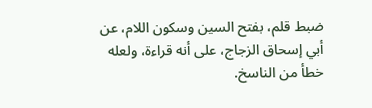ضبط قلم، بفتح السين وسكون اللام، عن أبي إسحاق الزجاج، على أنه قراءة، ولعله خطأ من الناسخ.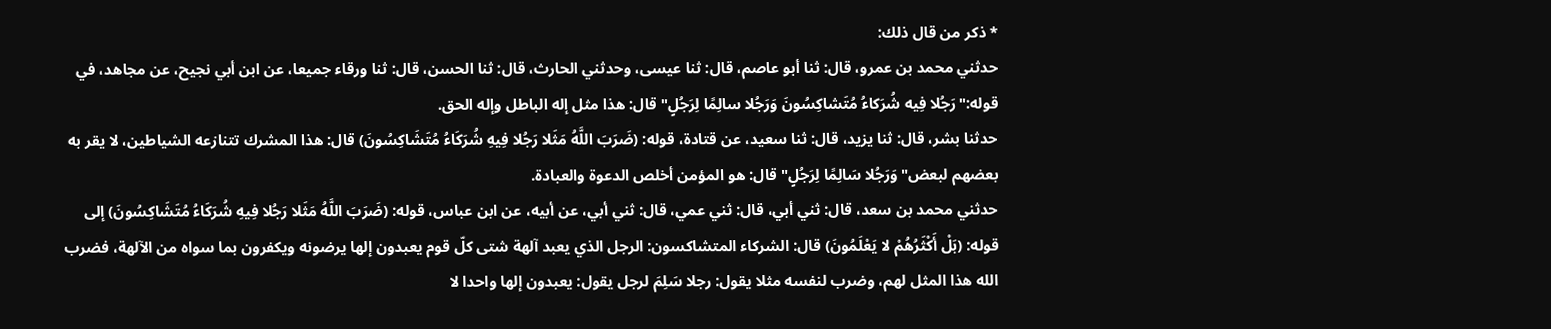* ذكر من قال ذلك:
حدثني محمد بن عمرو، قال: ثنا أبو عاصم، قال: ثنا عيسى، وحدثني الحارث، قال: ثنا الحسن، قال: ثنا ورقاء جميعا، عن ابن أبي نجيح، عن مجاهد، في قوله:"رَجُلا فِيه شُرَكاءُ مُتَشاكِسُونَ وَرَجُلا سالِمًا لِرَجُلٍ" قال: هذا مثل إله الباطل وإله الحق.
حدثنا بشر، قال: ثنا يزيد، قال: ثنا سعيد، عن قتادة، قوله: (ضَرَبَ اللَّهُ مَثَلا رَجُلا فِيهِ شُرَكَاءُ مُتَشَاكِسُونَ) قال: هذا المشرك تتنازعه الشياطين، لا يقر به بعضهم لبعض"وَرَجُلا سَالِمًا لِرَجُلٍ" قال: هو المؤمن أخلص الدعوة والعبادة.
حدثني محمد بن سعد، قال: ثني أبي، قال: ثني عمي، قال: ثني أبي، عن أبيه، عن ابن عباس، قوله: (ضَرَبَ اللَّهُ مَثَلا رَجُلا فِيهِ شُرَكَاءُ مُتَشَاكِسُونَ) إلى قوله: (بَلْ أَكْثَرُهُمْ لا يَعْلَمُونَ) قال: الشركاء المتشاكسون: الرجل الذي يعبد آلهة شتى كلّ قوم يعبدون إلها يرضونه ويكفرون بما سواه من الآلهة، فضرب الله هذا المثل لهم، وضرب لنفسه مثلا يقول: رجلا سَلِمَ لرجل يقول: يعبدون إلها واحدا لا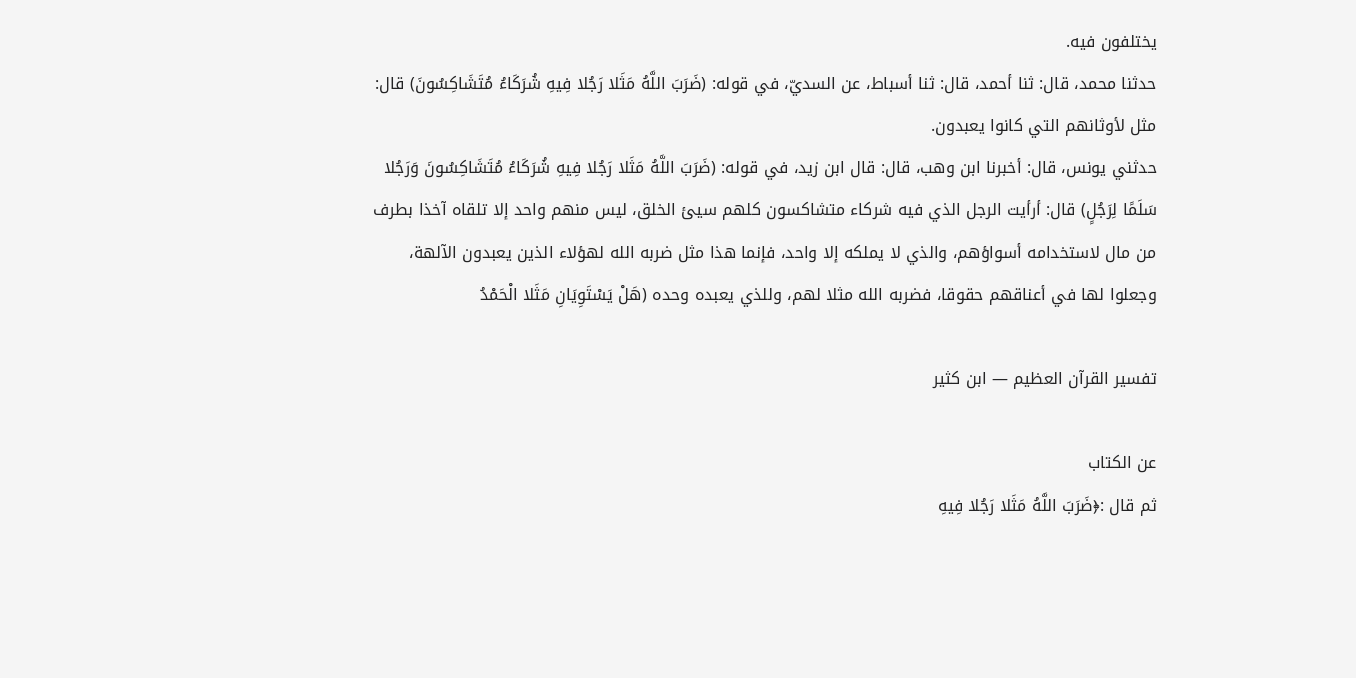يختلفون فيه.
حدثنا محمد، قال: ثنا أحمد، قال: ثنا أسباط، عن السديّ، في قوله: (ضَرَبَ اللَّهُ مَثَلا رَجُلا فِيهِ شُرَكَاءُ مُتَشَاكِسُونَ) قال: مثل لأوثانهم التي كانوا يعبدون.
حدثني يونس، قال: أخبرنا ابن وهب، قال: قال ابن زيد، في قوله: (ضَرَبَ اللَّهُ مَثَلا رَجُلا فِيهِ شُرَكَاءُ مُتَشَاكِسُونَ وَرَجُلا سَلَمًا لِرَجُلٍ) قال: أرأيت الرجل الذي فيه شركاء متشاكسون كلهم سيئ الخلق، ليس منهم واحد إلا تلقاه آخذا بطرف من مال لاستخدامه أسواؤهم، والذي لا يملكه إلا واحد، فإنما هذا مثل ضربه الله لهؤلاء الذين يعبدون الآلهة، وجعلوا لها في أعناقهم حقوقا، فضربه الله مثلا لهم، وللذي يعبده وحده (هَلْ يَسْتَوِيَانِ مَثَلا الْحَمْدُ

تفسير القرآن العظيم — ابن كثير

عن الكتاب
ثم قال :﴿ضَرَبَ اللَّهُ مَثَلا رَجُلا فِيهِ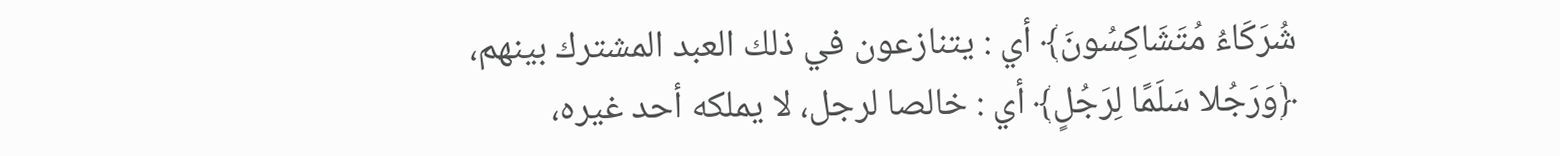شُرَكَاءُ مُتَشَاكِسُونَ﴾ أي : يتنازعون في ذلك العبد المشترك بينهم، ﴿وَرَجُلا سَلَمًا لِرَجُلٍ﴾ أي : خالصا لرجل، لا يملكه أحد غيره،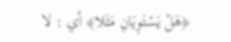﴿هَلْ يَسْتَوِيَانِ مَثَلا﴾ أي : لا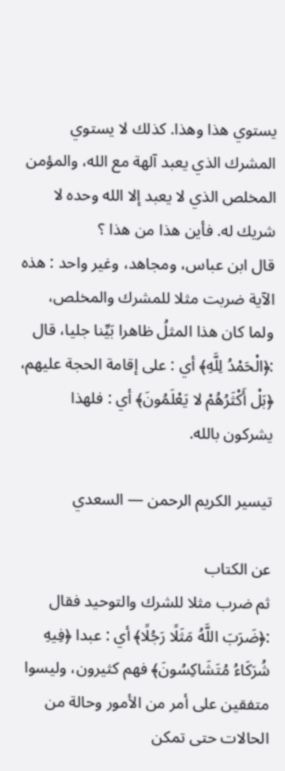يستوي هذا وهذا. كذلك لا يستوي المشرك الذي يعبد آلهة مع الله، والمؤمن المخلص الذي لا يعبد إلا الله وحده لا شريك له. فأين هذا من هذا ؟
قال ابن عباس، ومجاهد، وغير واحد : هذه الآية ضربت مثلا للمشرك والمخلص، ولما كان هذا المثلُ ظاهرا بَيِّنا جليا، قال :﴿الْحَمْدُ لِلَّهِ﴾ أي : على إقامة الحجة عليهم، ﴿بَلْ أَكْثَرُهُمْ لا يَعْلَمُونَ﴾ أي : فلهذا يشركون بالله.

تيسير الكريم الرحمن — السعدي

عن الكتاب
ثم ضرب مثلا للشرك والتوحيد فقال :﴿ضَرَبَ اللَّهُ مَثَلًا رَجُلًا﴾ أي : عبدا ﴿فِيهِ شُرَكَاءُ مُتَشَاكِسُونَ﴾ فهم كثيرون، وليسوا متفقين على أمر من الأمور وحالة من الحالات حتى تمكن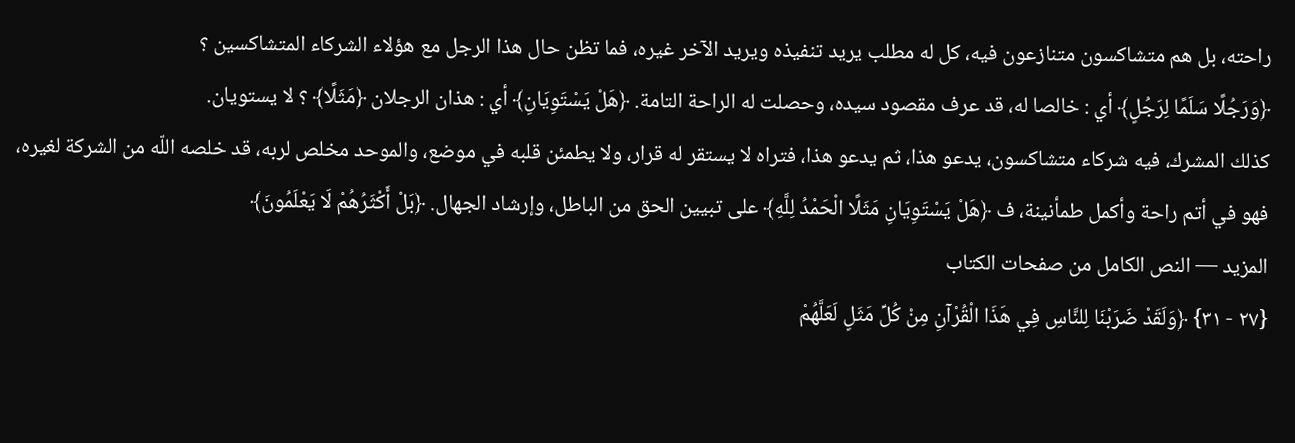راحته، بل هم متشاكسون متنازعون فيه، كل له مطلب يريد تنفيذه ويريد الآخر غيره، فما تظن حال هذا الرجل مع هؤلاء الشركاء المتشاكسين ؟
﴿وَرَجُلًا سَلَمًا لِرَجُلٍ﴾ أي : خالصا له، قد عرف مقصود سيده، وحصلت له الراحة التامة. ﴿هَلْ يَسْتَوِيَانِ﴾ أي : هذان الرجلان ﴿مَثَلًا﴾ ؟ لا يستويان.
كذلك المشرك، فيه شركاء متشاكسون، يدعو هذا، ثم يدعو هذا، فتراه لا يستقر له قرار، ولا يطمئن قلبه في موضع، والموحد مخلص لربه، قد خلصه اللّه من الشركة لغيره، فهو في أتم راحة وأكمل طمأنينة، ف ﴿هَلْ يَسْتَوِيَانِ مَثَلًا الْحَمْدُ لِلَّهِ﴾ على تبيين الحق من الباطل، وإرشاد الجهال. ﴿بَلْ أَكْثَرُهُمْ لَا يَعْلَمُونَ﴾
المزيد — النص الكامل من صفحات الكتاب
{٢٧ - ٣١} ﴿وَلَقَدْ ضَرَبْنَا لِلنَّاسِ فِي هَذَا الْقُرْآنِ مِنْ كُلِّ مَثَلٍ لَعَلَّهُمْ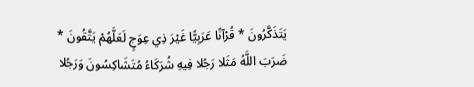يَتَذَكَّرُونَ * قُرْآنًا عَرَبِيًّا غَيْرَ ذِي عِوَجٍ لَعَلَّهُمْ يَتَّقُونَ * ضَرَبَ اللَّهُ مَثَلا رَجُلا فِيهِ شُرَكَاءُ مُتَشَاكِسُونَ وَرَجُلا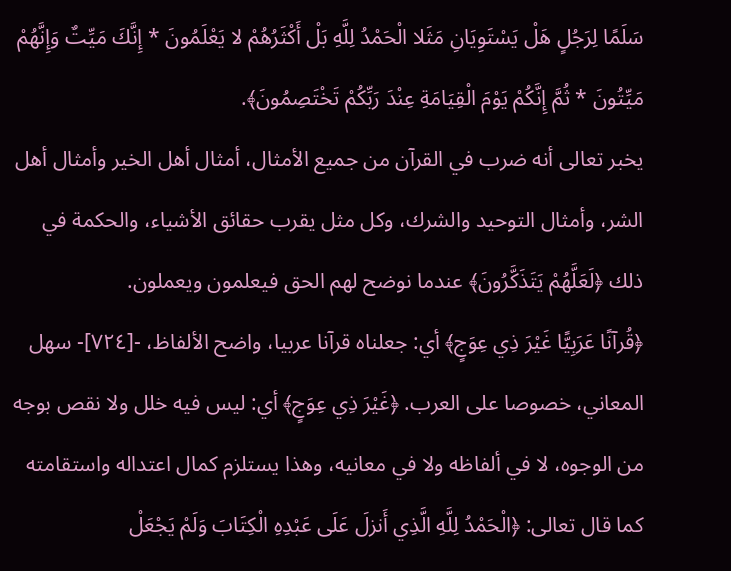سَلَمًا لِرَجُلٍ هَلْ يَسْتَوِيَانِ مَثَلا الْحَمْدُ لِلَّهِ بَلْ أَكْثَرُهُمْ لا يَعْلَمُونَ * إِنَّكَ مَيِّتٌ وَإِنَّهُمْ مَيِّتُونَ * ثُمَّ إِنَّكُمْ يَوْمَ الْقِيَامَةِ عِنْدَ رَبِّكُمْ تَخْتَصِمُونَ﴾.
يخبر تعالى أنه ضرب في القرآن من جميع الأمثال، أمثال أهل الخير وأمثال أهل الشر، وأمثال التوحيد والشرك، وكل مثل يقرب حقائق الأشياء، والحكمة في ذلك ﴿لَعَلَّهُمْ يَتَذَكَّرُونَ﴾ عندما نوضح لهم الحق فيعلمون ويعملون.
﴿قُرآنًا عَرَبِيًّا غَيْرَ ذِي عِوَجٍ﴾ أي: جعلناه قرآنا عربيا، واضح الألفاظ، -[٧٢٤]- سهل المعاني، خصوصا على العرب. ﴿غَيْرَ ذِي عِوَجٍ﴾ أي: ليس فيه خلل ولا نقص بوجه من الوجوه، لا في ألفاظه ولا في معانيه، وهذا يستلزم كمال اعتداله واستقامته كما قال تعالى: ﴿الْحَمْدُ لِلَّهِ الَّذِي أَنزلَ عَلَى عَبْدِهِ الْكِتَابَ وَلَمْ يَجْعَلْ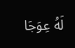لَهُ عِوَجَا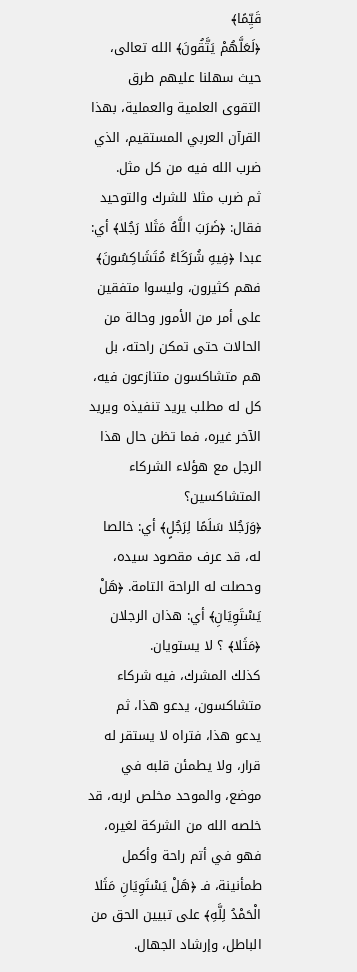قَيِّمًا﴾
﴿لَعَلَّهُمْ يَتَّقُونَ﴾ الله تعالى، حيث سهلنا عليهم طرق التقوى العلمية والعملية، بهذا القرآن العربي المستقيم، الذي ضرب الله فيه من كل مثل.
ثم ضرب مثلا للشرك والتوحيد فقال: ﴿ضَرَبَ اللَّهُ مَثَلا رَجُلا﴾ أي: عبدا ﴿فِيهِ شُرَكَاءُ مُتَشَاكِسُونَ﴾ فهم كثيرون، وليسوا متفقين على أمر من الأمور وحالة من الحالات حتى تمكن راحته، بل هم متشاكسون متنازعون فيه، كل له مطلب يريد تنفيذه ويريد الآخر غيره، فما تظن حال هذا الرجل مع هؤلاء الشركاء المتشاكسين؟
﴿وَرَجُلا سَلَمًا لِرَجُلٍ﴾ أي: خالصا له، قد عرف مقصود سيده، وحصلت له الراحة التامة. ﴿هَلْ يَسْتَوِيَانِ﴾ أي: هذان الرجلان ﴿مَثَلا﴾ ؟ لا يستويان.
كذلك المشرك، فيه شركاء متشاكسون، يدعو هذا، ثم يدعو هذا، فتراه لا يستقر له قرار، ولا يطمئن قلبه في موضع، والموحد مخلص لربه، قد خلصه الله من الشركة لغيره، فهو في أتم راحة وأكمل طمأنينة، فـ ﴿هَلْ يَسْتَوِيَانِ مَثَلا الْحَمْدُ لِلَّهِ﴾ على تبيين الحق من الباطل، وإرشاد الجهال.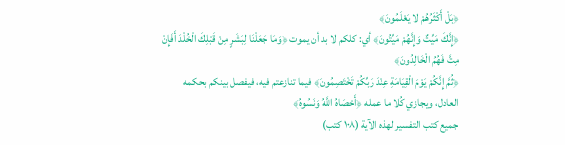﴿بَلْ أَكْثَرُهُمْ لا يَعْلَمُونَ﴾
﴿إِنَّكَ مَيِّتٌ وَإِنَّهُمْ مَيِّتُونَ﴾ أي: كلكم لا بد أن يموت ﴿وَمَا جَعَلْنَا لِبَشَرٍ مِنْ قَبْلِكَ الْخُلْدَ أَفَإِنْ مِتَّ فَهُمُ الْخَالِدُونَ﴾
﴿ثُمَّ إِنَّكُمْ يَوْمَ الْقِيَامَةِ عِنْدَ رَبِّكُمْ تَخْتَصِمُونَ﴾ فيما تنازعتم فيه، فيفصل بينكم بحكمه العادل، ويجازي كُلا ما عمله ﴿أَحْصَاهُ اللَّهُ وَنَسُوهُ﴾
جميع كتب التفسير لهذه الآية (١٠٨ كتب)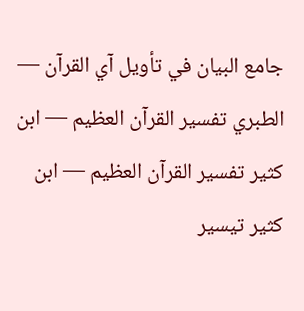جامع البيان في تأويل آي القرآن — الطبري تفسير القرآن العظيم — ابن كثير تفسير القرآن العظيم — ابن كثير تيسير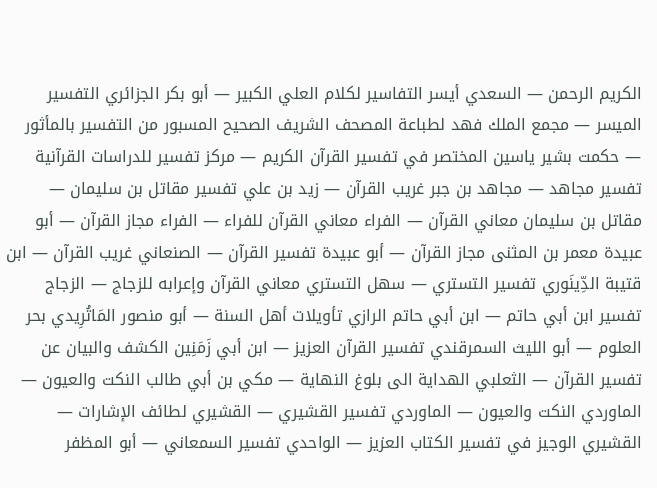الكريم الرحمن — السعدي أيسر التفاسير لكلام العلي الكبير — أبو بكر الجزائري التفسير الميسر — مجمع الملك فهد لطباعة المصحف الشريف الصحيح المسبور من التفسير بالمأثور — حكمت بشير ياسين المختصر في تفسير القرآن الكريم — مركز تفسير للدراسات القرآنية تفسير مجاهد — مجاهد بن جبر غريب القرآن — زيد بن علي تفسير مقاتل بن سليمان — مقاتل بن سليمان معاني القرآن — الفراء معاني القرآن للفراء — الفراء مجاز القرآن — أبو عبيدة معمر بن المثنى مجاز القرآن — أبو عبيدة تفسير القرآن — الصنعاني غريب القرآن — ابن قتيبة الدِّينَوري تفسير التستري — سهل التستري معاني القرآن وإعرابه للزجاج — الزجاج تفسير ابن أبي حاتم — ابن أبي حاتم الرازي تأويلات أهل السنة — أبو منصور المَاتُرِيدي بحر العلوم — أبو الليث السمرقندي تفسير القرآن العزيز — ابن أبي زَمَنِين الكشف والبيان عن تفسير القرآن — الثعلبي الهداية الى بلوغ النهاية — مكي بن أبي طالب النكت والعيون — الماوردي النكت والعيون — الماوردي تفسير القشيري — القشيري لطائف الإشارات — القشيري الوجيز في تفسير الكتاب العزيز — الواحدي تفسير السمعاني — أبو المظفر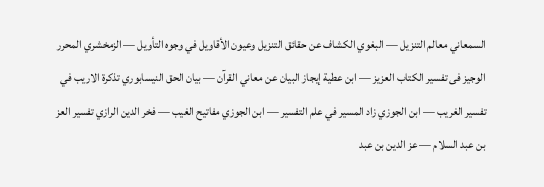السمعاني معالم التنزيل — البغوي الكشاف عن حقائق التنزيل وعيون الأقاويل في وجوه التأويل — الزمخشري المحرر الوجيز فى تفسير الكتاب العزيز — ابن عطية إيجاز البيان عن معاني القرآن — بيان الحق النيسابوري تذكرة الاريب في تفسير الغريب — ابن الجوزي زاد المسير في علم التفسير — ابن الجوزي مفاتيح الغيب — فخر الدين الرازي تفسير العز بن عبد السلام — عز الدين بن عبد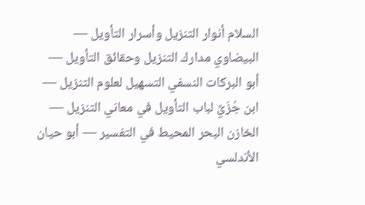السلام أنوار التنزيل وأسرار التأويل — البيضاوي مدارك التنزيل وحقائق التأويل — أبو البركات النسفي التسهيل لعلوم التنزيل — ابن جُزَيِّ لباب التأويل في معاني التنزيل — الخازن البحر المحيط في التفسير — أبو حيان الأندلسي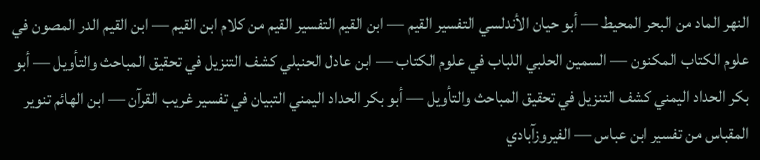النهر الماد من البحر المحيط — أبو حيان الأندلسي التفسير القيم — ابن القيم التفسير القيم من كلام ابن القيم — ابن القيم الدر المصون في علوم الكتاب المكنون — السمين الحلبي اللباب في علوم الكتاب — ابن عادل الحنبلي كشف التنزيل في تحقيق المباحث والتأويل — أبو بكر الحداد اليمني كشف التنزيل في تحقيق المباحث والتأويل — أبو بكر الحداد اليمني التبيان في تفسير غريب القرآن — ابن الهائم تنوير المقباس من تفسير ابن عباس — الفيروزآبادي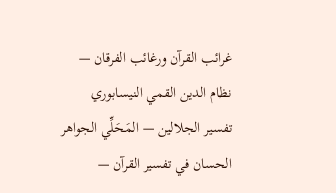غرائب القرآن ورغائب الفرقان — نظام الدين القمي النيسابوري تفسير الجلالين — المَحَلِّي الجواهر الحسان في تفسير القرآن —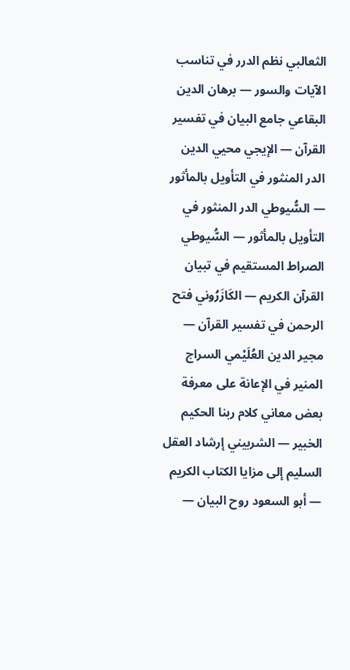الثعالبي نظم الدرر في تناسب الآيات والسور — برهان الدين البقاعي جامع البيان في تفسير القرآن — الإيجي محيي الدين الدر المنثور في التأويل بالمأثور — السُّيوطي الدر المنثور في التأويل بالمأثور — السُّيوطي الصراط المستقيم في تبيان القرآن الكريم — الكَازَرُوني فتح الرحمن في تفسير القرآن — مجير الدين العُلَيْمي السراج المنير في الإعانة على معرفة بعض معاني كلام ربنا الحكيم الخبير — الشربيني إرشاد العقل السليم إلى مزايا الكتاب الكريم — أبو السعود روح البيان —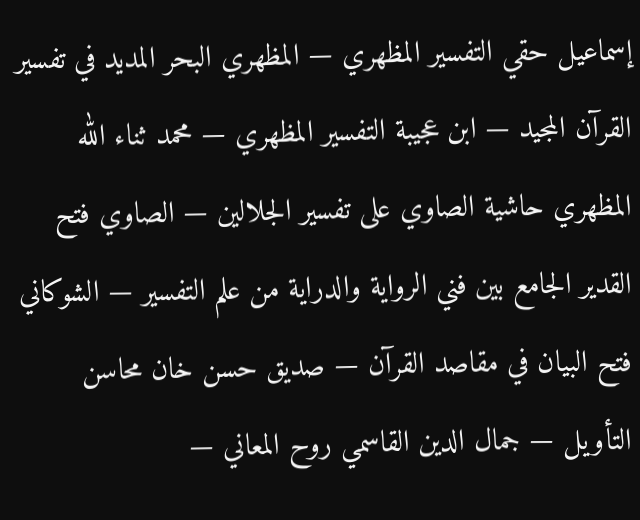إسماعيل حقي التفسير المظهري — المظهري البحر المديد في تفسير القرآن المجيد — ابن عجيبة التفسير المظهري — محمد ثناء الله المظهري حاشية الصاوي على تفسير الجلالين — الصاوي فتح القدير الجامع بين فني الرواية والدراية من علم التفسير — الشوكاني فتح البيان في مقاصد القرآن — صديق حسن خان محاسن التأويل — جمال الدين القاسمي روح المعاني —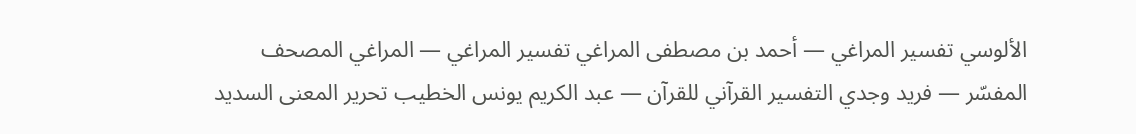الألوسي تفسير المراغي — أحمد بن مصطفى المراغي تفسير المراغي — المراغي المصحف المفسّر — فريد وجدي التفسير القرآني للقرآن — عبد الكريم يونس الخطيب تحرير المعنى السديد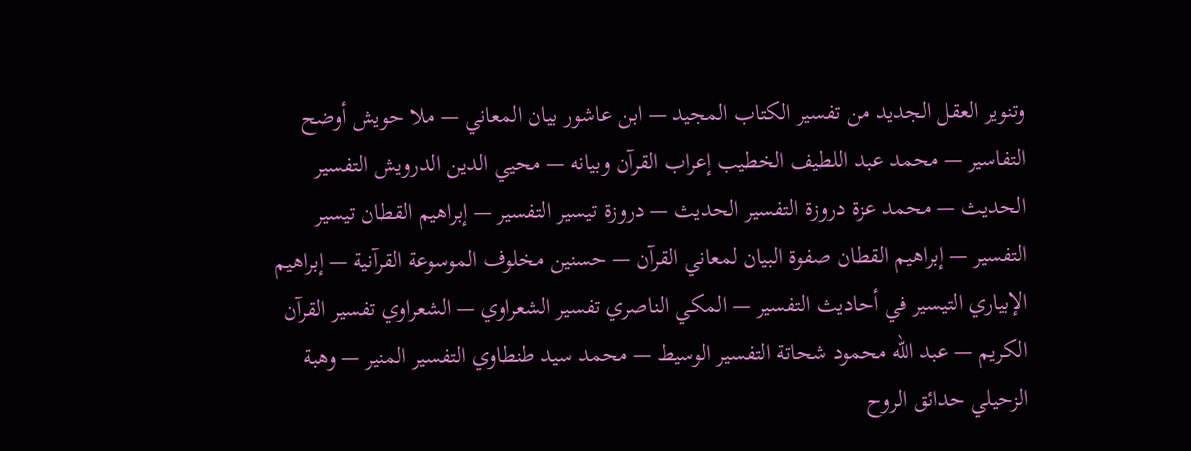وتنوير العقل الجديد من تفسير الكتاب المجيد — ابن عاشور بيان المعاني — ملا حويش أوضح التفاسير — محمد عبد اللطيف الخطيب إعراب القرآن وبيانه — محيي الدين الدرويش التفسير الحديث — محمد عزة دروزة التفسير الحديث — دروزة تيسير التفسير — إبراهيم القطان تيسير التفسير — إبراهيم القطان صفوة البيان لمعاني القرآن — حسنين مخلوف الموسوعة القرآنية — إبراهيم الإبياري التيسير في أحاديث التفسير — المكي الناصري تفسير الشعراوي — الشعراوي تفسير القرآن الكريم — عبد الله محمود شحاتة التفسير الوسيط — محمد سيد طنطاوي التفسير المنير — وهبة الزحيلي حدائق الروح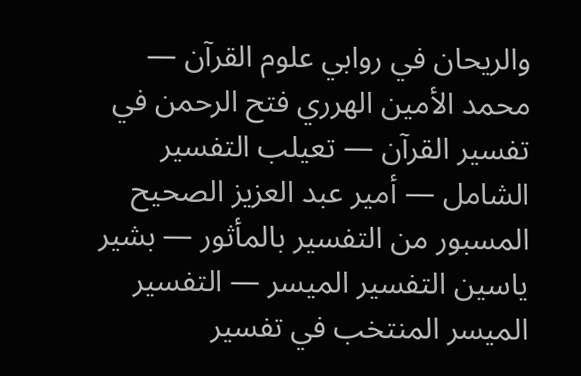والريحان في روابي علوم القرآن — محمد الأمين الهرري فتح الرحمن في تفسير القرآن — تعيلب التفسير الشامل — أمير عبد العزيز الصحيح المسبور من التفسير بالمأثور — بشير ياسين التفسير الميسر — التفسير الميسر المنتخب في تفسير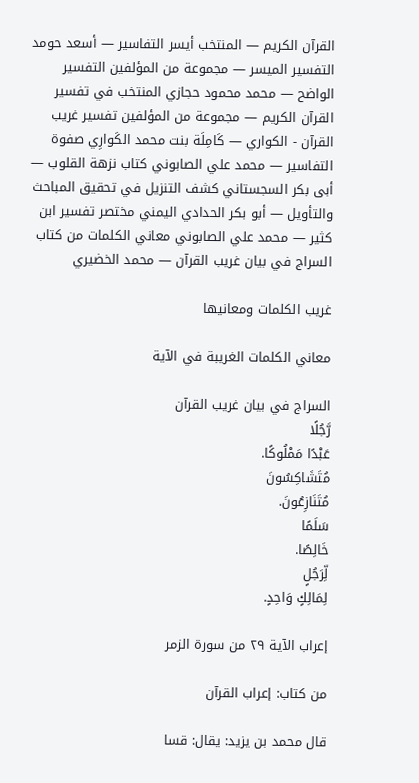القرآن الكريم — المنتخب أيسر التفاسير — أسعد حومد التفسير الميسر — مجموعة من المؤلفين التفسير الواضح — محمد محمود حجازي المنتخب في تفسير القرآن الكريم — مجموعة من المؤلفين تفسير غريب القرآن - الكواري — كَامِلَة بنت محمد الكَوارِي صفوة التفاسير — محمد علي الصابوني كتاب نزهة القلوب — أبى بكر السجستاني كشف التنزيل في تحقيق المباحث والتأويل — أبو بكر الحدادي اليمني مختصر تفسير ابن كثير — محمد علي الصابوني معاني الكلمات من كتاب السراج في بيان غريب القرآن — محمد الخضيري

غريب الكلمات ومعانيها

معاني الكلمات الغريبة في الآية

السراج في بيان غريب القرآن
رَّجُلًا
عَبْدًا مَمْلُوكًا.
مُتَشَاكِسُونَ
مُتَنَازِعُونَ.
سَلَمًا
خَالِصًا.
لِّرَجُلٍ
لِمَالِكٍ وَاحِدٍ.

إعراب الآية ٢٩ من سورة الزمر

من كتاب: إعراب القرآن

قال محمد بن يزيد: يقال: قسا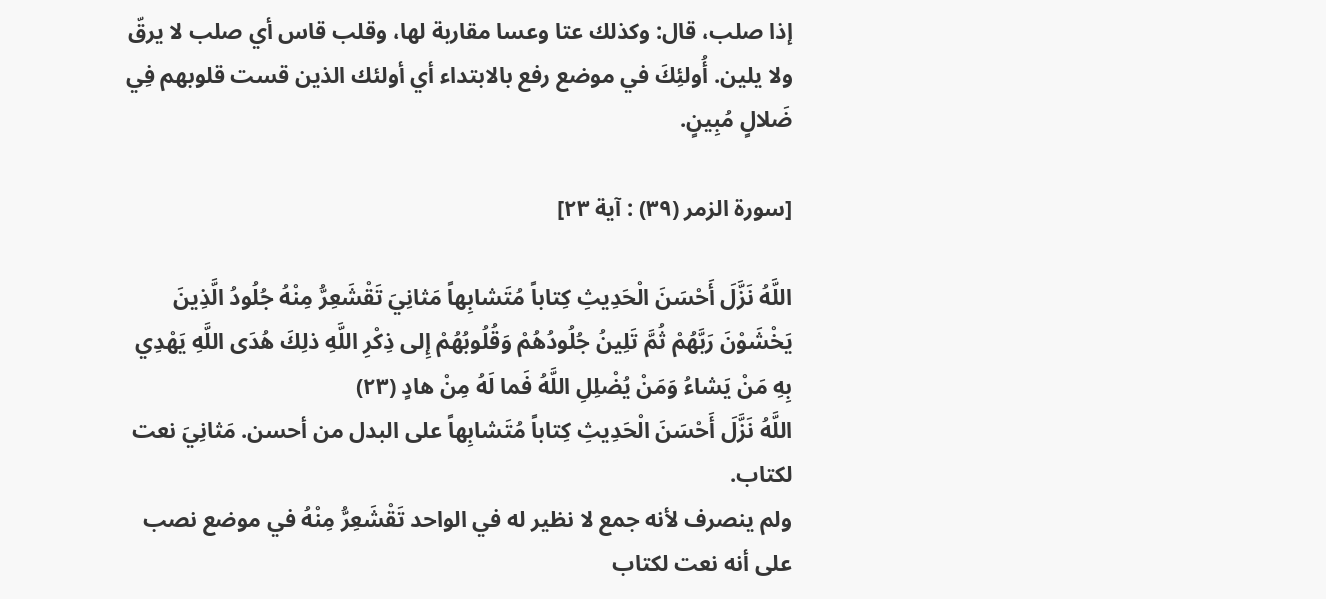إذا صلب، قال: وكذلك عتا وعسا مقاربة لها، وقلب قاس أي صلب لا يرقّ ولا يلين. أُولئِكَ في موضع رفع بالابتداء أي أولئك الذين قست قلوبهم فِي ضَلالٍ مُبِينٍ.

[سورة الزمر (٣٩) : آية ٢٣]

اللَّهُ نَزَّلَ أَحْسَنَ الْحَدِيثِ كِتاباً مُتَشابِهاً مَثانِيَ تَقْشَعِرُّ مِنْهُ جُلُودُ الَّذِينَ يَخْشَوْنَ رَبَّهُمْ ثُمَّ تَلِينُ جُلُودُهُمْ وَقُلُوبُهُمْ إِلى ذِكْرِ اللَّهِ ذلِكَ هُدَى اللَّهِ يَهْدِي بِهِ مَنْ يَشاءُ وَمَنْ يُضْلِلِ اللَّهُ فَما لَهُ مِنْ هادٍ (٢٣)
اللَّهُ نَزَّلَ أَحْسَنَ الْحَدِيثِ كِتاباً مُتَشابِهاً على البدل من أحسن. مَثانِيَ نعت لكتاب.
ولم ينصرف لأنه جمع لا نظير له في الواحد تَقْشَعِرُّ مِنْهُ في موضع نصب على أنه نعت لكتاب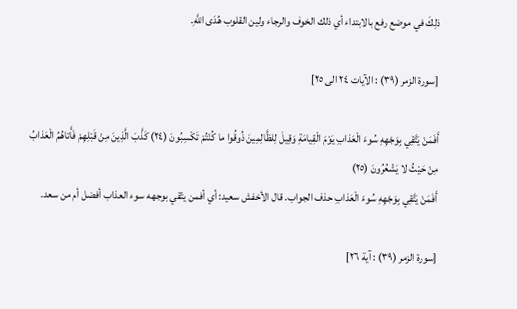ذلِكَ في موضع رفع بالابتداء أي ذلك الخوف والرجاء ولين القلوب هُدَى اللَّهِ.

[سورة الزمر (٣٩) : الآيات ٢٤ الى ٢٥]

أَفَمَنْ يَتَّقِي بِوَجْهِهِ سُوءَ الْعَذابِ يَوْمَ الْقِيامَةِ وَقِيلَ لِلظَّالِمِينَ ذُوقُوا ما كُنْتُمْ تَكْسِبُونَ (٢٤) كَذَّبَ الَّذِينَ مِنْ قَبْلِهِمْ فَأَتاهُمُ الْعَذابُ مِنْ حَيْثُ لا يَشْعُرُونَ (٢٥)
أَفَمَنْ يَتَّقِي بِوَجْهِهِ سُوءَ الْعَذابِ حذف الجواب. قال الأخفش سعيد: أي أفمن يتّقي بوجهه سوء العذاب أفضل أم من سعد.

[سورة الزمر (٣٩) : آية ٢٦]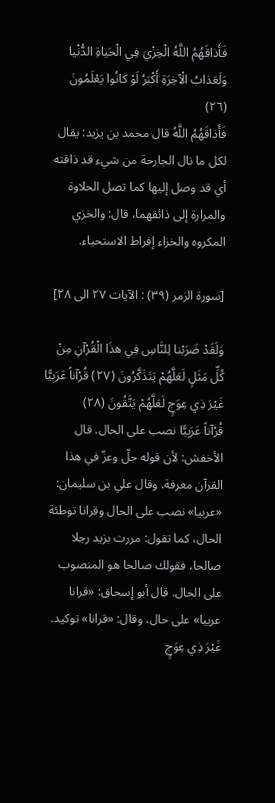فَأَذاقَهُمُ اللَّهُ الْخِزْيَ فِي الْحَياةِ الدُّنْيا وَلَعَذابُ الْآخِرَةِ أَكْبَرُ لَوْ كانُوا يَعْلَمُونَ (٢٦)
فَأَذاقَهُمُ اللَّهُ قال محمد بن يزيد: يقال لكل ما نال الجارحة من شيء قد ذاقته أي قد وصل إليها كما تصل الحلاوة والمرارة إلى ذائقهما، قال: والخزي المكروه والخزاء إفراط الاستحياء.

[سورة الزمر (٣٩) : الآيات ٢٧ الى ٢٨]

وَلَقَدْ ضَرَبْنا لِلنَّاسِ فِي هذَا الْقُرْآنِ مِنْ كُلِّ مَثَلٍ لَعَلَّهُمْ يَتَذَكَّرُونَ (٢٧) قُرْآناً عَرَبِيًّا غَيْرَ ذِي عِوَجٍ لَعَلَّهُمْ يَتَّقُونَ (٢٨)
قُرْآناً عَرَبِيًّا نصب على الحال. قال الأخفش: لأن قوله جلّ وعزّ في هذا القرآن معرفة. وقال علي بن سليمان: «عربيا» نصب على الحال وقرانا توطئة الحال، كما تقول: مررت بزيد رجلا صالحا، فقولك صالحا هو المنصوب على الحال. قال أبو إسحاق: «قرانا عربيا» على حال، وقال: «قرانا» توكيد. غَيْرَ ذِي عِوَجٍ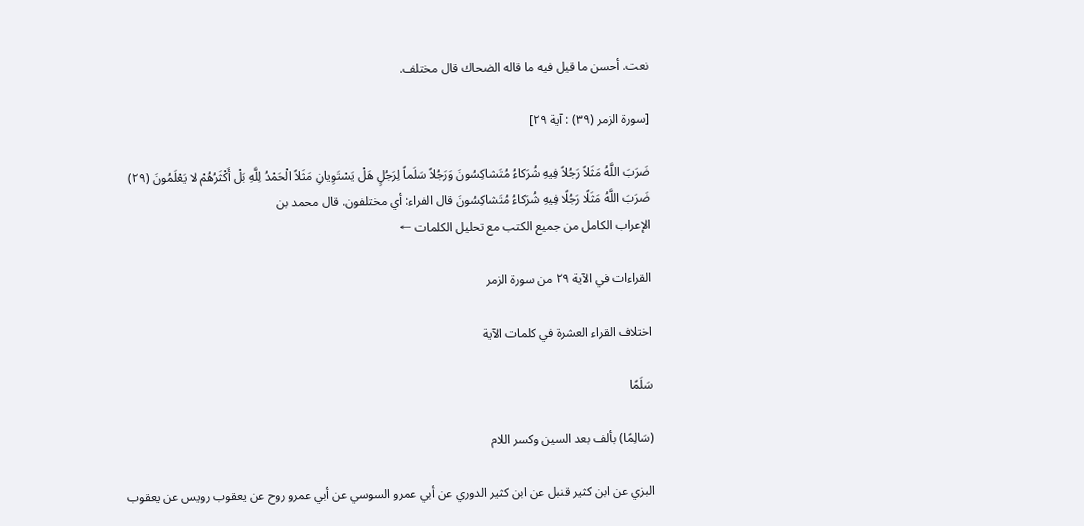نعت. أحسن ما قيل فيه ما قاله الضحاك قال مختلف.

[سورة الزمر (٣٩) : آية ٢٩]

ضَرَبَ اللَّهُ مَثَلاً رَجُلاً فِيهِ شُرَكاءُ مُتَشاكِسُونَ وَرَجُلاً سَلَماً لِرَجُلٍ هَلْ يَسْتَوِيانِ مَثَلاً الْحَمْدُ لِلَّهِ بَلْ أَكْثَرُهُمْ لا يَعْلَمُونَ (٢٩)
ضَرَبَ اللَّهُ مَثَلًا رَجُلًا فِيهِ شُرَكاءُ مُتَشاكِسُونَ قال الفراء: أي مختلفون. قال محمد بن
الإعراب الكامل من جميع الكتب مع تحليل الكلمات ←

القراءات في الآية ٢٩ من سورة الزمر

اختلاف القراء العشرة في كلمات الآية

سَلَمًا

(سَالِمًا) بألف بعد السين وكسر اللام

البزي عن ابن كثير قنبل عن ابن كثير الدوري عن أبي عمرو السوسي عن أبي عمرو روح عن يعقوب رويس عن يعقوب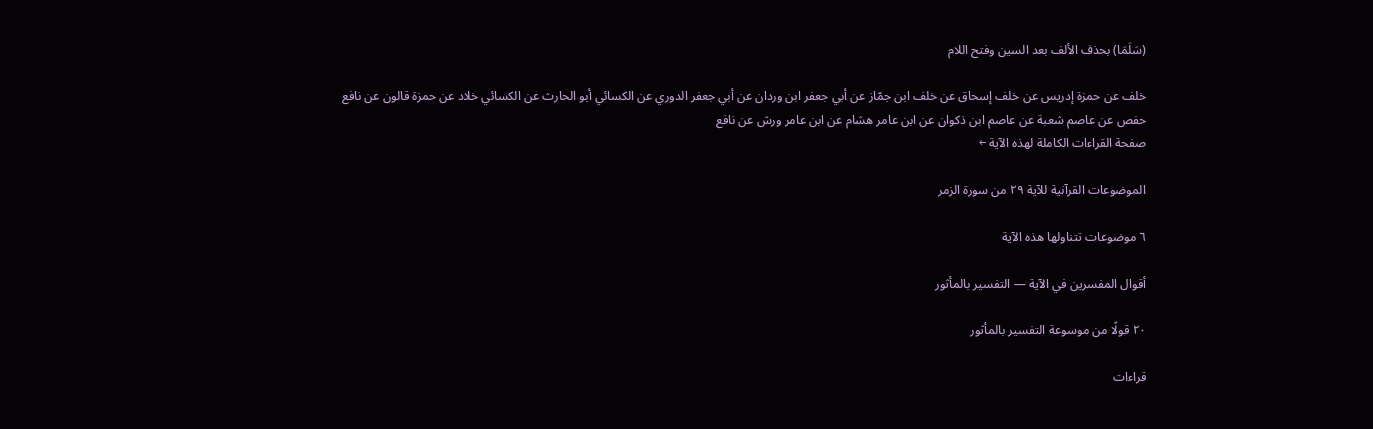(سَلَمَا) بحذف الألف بعد السين وفتح اللام

خلف عن حمزة إدريس عن خلف إسحاق عن خلف ابن جمّاز عن أبي جعفر ابن وردان عن أبي جعفر الدوري عن الكسائي أبو الحارث عن الكسائي خلاد عن حمزة قالون عن نافع حفص عن عاصم شعبة عن عاصم ابن ذكوان عن ابن عامر هشام عن ابن عامر ورش عن نافع
صفحة القراءات الكاملة لهذه الآية ←

الموضوعات القرآنية للآية ٢٩ من سورة الزمر

٦ موضوعات تتناولها هذه الآية

أقوال المفسرين في الآية — التفسير بالمأثور

٢٠ قولًا من موسوعة التفسير بالمأثور

قراءات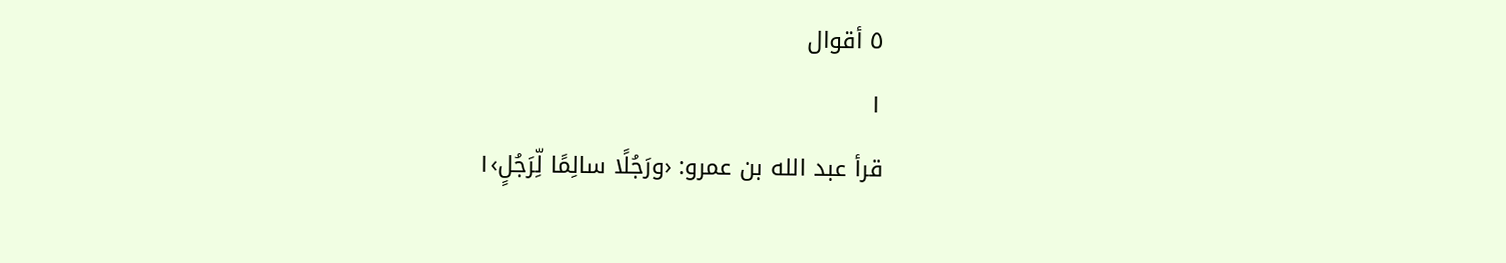٥ أقوال
١
قرأ عبد الله بن عمرو: ‹ورَجُلًا سالِمًا لِّرَجُلٍ›١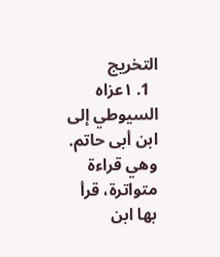التخريج
  1. ١عزاه السيوطي إلى ابن أبى حاتم. وهي قراءة متواترة، قرأ بها ابن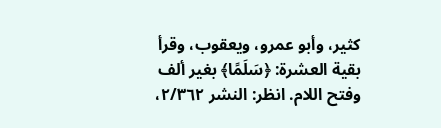كثير، وأبو عمرو، ويعقوب، وقرأ بقية العشرة: ﴿سَلَمًا﴾ بغير ألف وفتح اللام. انظر: النشر ٢/٣٦٢،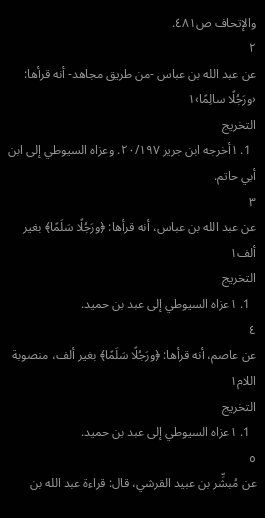والإتحاف ص٤٨١.
٢
عن عبد الله بن عباس -من طريق مجاهد- أنه قرأها: ‹ورَجُلًا سالِمًا›١
التخريج
  1. ١أخرجه ابن جرير ٢٠/١٩٧. وعزاه السيوطي إلى ابن أبي حاتم.
٣
عن عبد الله بن عباس، أنه قرأها: ﴿ورَجُلًا سَلَمًا﴾ بغير ألف١
التخريج
  1. ١عزاه السيوطي إلى عبد بن حميد.
٤
عن عاصم، أنه قرأها: ﴿ورَجُلًا سَلَمًا﴾ بغير ألف، منصوبة اللام١
التخريج
  1. ١عزاه السيوطي إلى عبد بن حميد.
٥
عن مُبشِّر بن عبيد القرشي، قال: قراءة عبد الله بن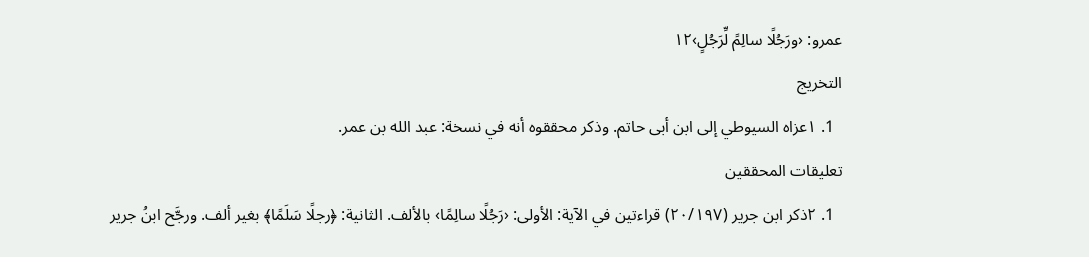عمرو: ‹ورَجُلًا سالِمً لِّرَجُلٍ›١٢
التخريج
  1. ١عزاه السيوطي إلى ابن أبى حاتم. وذكر محققوه أنه في نسخة: عبد الله بن عمر.
تعليقات المحققين
  1. ٢ذكر ابن جرير (٢٠/١٩٧) قراءتين في الآية: الأولى: ‹رَجُلًا سالِمًا› بالألف. الثانية: ﴿رجلًا سَلَمًا﴾ بغير ألف. ورجَّح ابنُ جرير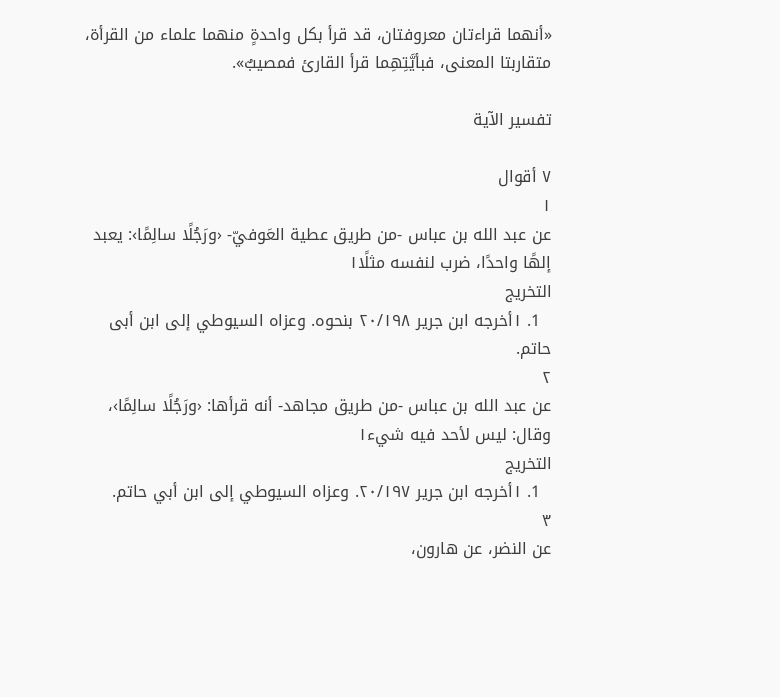«أنهما قراءتان معروفتان، قد قرأ بكل واحدةٍ منهما علماء من القرأة، متقاربتا المعنى، فبأيَّتِهِما قرأ القارئ فمصيبٌ».

تفسير الآية

٧ أقوال
١
عن عبد الله بن عباس -من طريق عطية العَوفيّ- ‹ورَجُلًا سالِمًا›: يعبد إلهًا واحدًا، ضرب لنفسه مثلًا١
التخريج
  1. ١أخرجه ابن جرير ٢٠/١٩٨ بنحوه. وعزاه السيوطي إلى ابن أبى حاتم.
٢
عن عبد الله بن عباس -من طريق مجاهد- أنه قرأها: ‹ورَجُلًا سالِمًا›، وقال: ليس لأحد فيه شيء١
التخريج
  1. ١أخرجه ابن جرير ٢٠/١٩٧. وعزاه السيوطي إلى ابن أبي حاتم.
٣
عن النضر، عن هارون،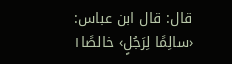قال: قال ابن عباس: ‹سالِمًا لِرَجُلٍ› خالصًا١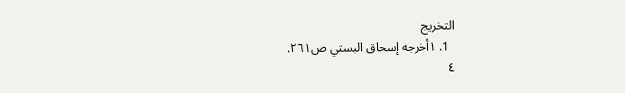التخريج
  1. ١أخرجه إسحاق البستي ص٢٦١.
٤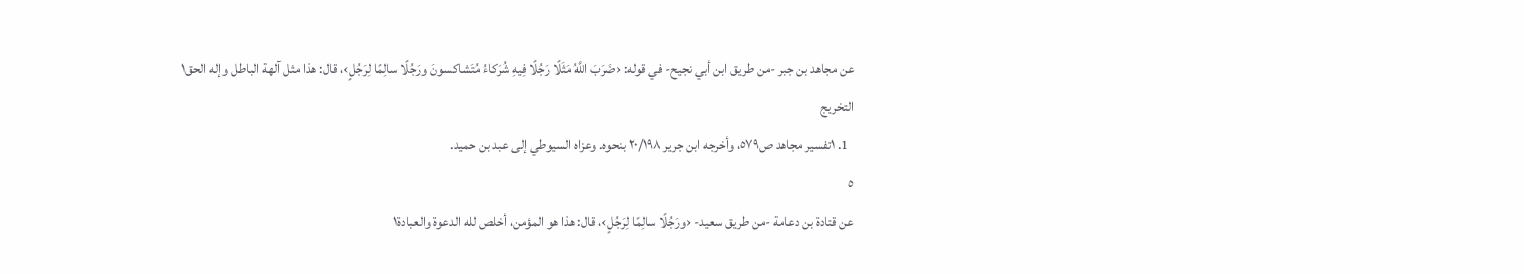عن مجاهد بن جبر -من طريق ابن أبي نجيح- في قوله: ‹ضَرَبَ اللَّهُ مَثَلًا رَجُلًا فِيهِ شُرَكاءُ مُتَشاكسونَ ورَجُلًا سالِمًا لِرَجُلٍ›، قال: هذا مثل آلهة الباطل وإله الحق١
التخريج
  1. ١تفسير مجاهد ص٥٧٩، وأخرجه ابن جرير ٢٠/١٩٨ بنحوه. وعزاه السيوطي إلى عبد بن حميد.
٥
عن قتادة بن دعامة -من طريق سعيد- ‹ورَجُلًا سالِمًا لِرَجُلٍ›، قال: هذا هو المؤمن، أخلص لله الدعوة والعبادة١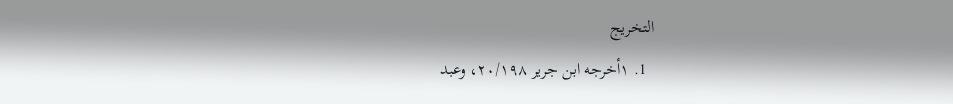التخريج
  1. ١أخرجه ابن جرير ٢٠/١٩٨، وعبد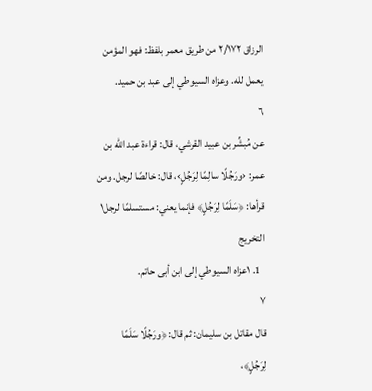الرزاق ٢/١٧٢ من طريق معمر بلفظ: فهو المؤمن يعمل لله. وعزاه السيوطي إلى عبد بن حميد.
٦
عن مُبشِّر بن عبيد القرشي، قال: قراءة عبد الله بن عمر: ‹ورَجُلًا سالِمًا لِرَجُلٍ›، قال: خالصًا لرجل. ومن قرأها: ﴿سَلَمًا لِرَجُلٍ﴾ فإنما يعني: مستسلمًا لرجل١
التخريج
  1. ١عزاه السيوطي إلى ابن أبى حاتم.
٧
قال مقاتل بن سليمان: ثم قال: ﴿ورَجُلًا سَلَمًا لِرَجُلٍ﴾،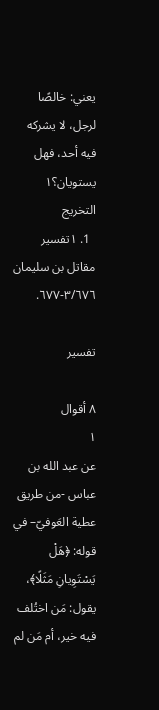يعني: خالصًا لرجل، لا يشركه فيه أحد، فهل يستويان؟١
التخريج
  1. ١تفسير مقاتل بن سليمان ٣/٦٧٦-٦٧٧.

تفسير

٨ أقوال
١
عن عبد الله بن عباس -من طريق عطية العَوفيّ– في قوله: ﴿هَلْ يَسْتَوِيانِ مَثَلًا﴾، يقول: مَن اختُلف فيه خير، أم مَن لم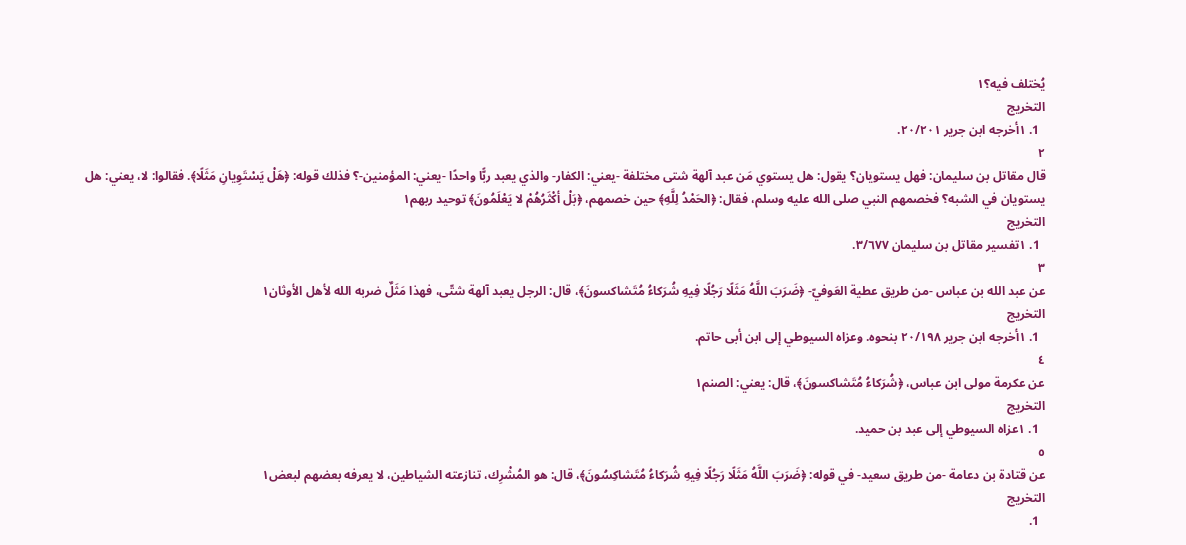يُختلف فيه؟١
التخريج
  1. ١أخرجه ابن جرير ٢٠/٢٠١.
٢
قال مقاتل بن سليمان: فهل يستويان؟ يقول: هل يستوي مَن عبد آلهة شتى مختلفة -يعني: الكفار- والذي يعبد ربًّا واحدًا -يعني: المؤمنين-؟ فذلك قوله: ﴿هَلْ يَسْتَوِيانِ مَثَلًا﴾. فقالوا: لا، يعني: هل يستويان في الشبه؟ فخصمهم النبي صلى الله عليه وسلم، فقال: ﴿الحَمْدُ لِلَّهِ﴾ حين خصمهم، ﴿بَلْ أكْثَرُهُمْ لا يَعْلَمُونَ﴾ توحيد ربهم١
التخريج
  1. ١تفسير مقاتل بن سليمان ٣/٦٧٧.
٣
عن عبد الله بن عباس -من طريق عطية العَوفيّ- ﴿ضَرَبَ اللَّهُ مَثَلًا رَجُلًا فِيهِ شُرَكاءُ مُتَشاكسونَ﴾، قال: الرجل يعبد آلهة شتّى، فهذا مَثَلٌ ضربه الله لأهل الأوثان١
التخريج
  1. ١أخرجه ابن جرير ٢٠/١٩٨ بنحوه. وعزاه السيوطي إلى ابن أبى حاتم.
٤
عن عكرمة مولى ابن عباس، ﴿شُرَكاءُ مُتَشاكسونَ﴾، قال: يعني: الصنم١
التخريج
  1. ١عزاه السيوطي إلى عبد بن حميد.
٥
عن قتادة بن دعامة -من طريق سعيد- في قوله: ﴿ضَرَبَ اللَّهُ مَثَلًا رَجُلًا فِيهِ شُرَكاءُ مُتَشاكِسُونَ﴾، قال: هو المُشْرِك، تنازعته الشياطين، لا يعرفه بعضهم لبعض١
التخريج
  1.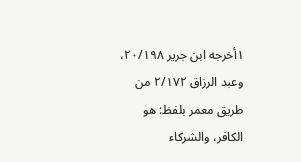١أخرجه ابن جرير ٢٠/١٩٨، وعبد الرزاق ٢/١٧٢ من طريق معمر بلفظ: هو الكافر، والشركاء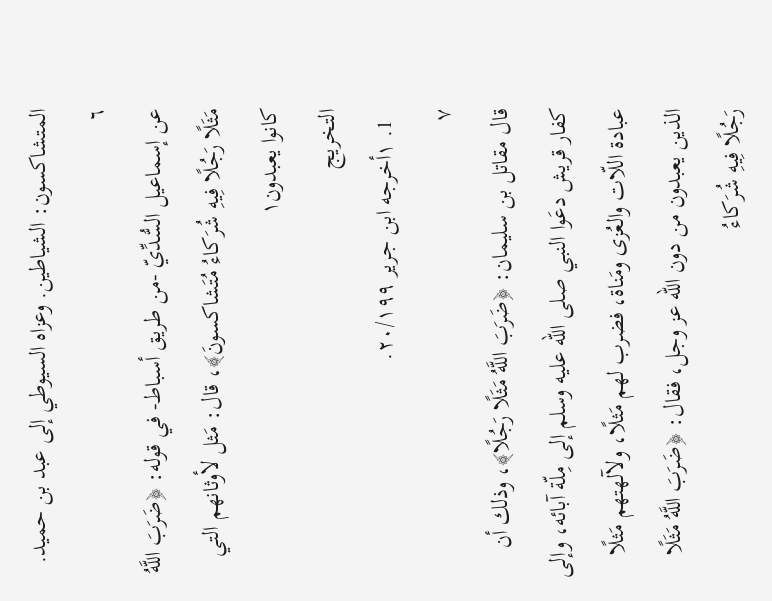المتشاكسون: الشياطين. وعزاه السيوطي إلى عبد بن حميد.
٦
عن إسماعيل السُّدِّيّ -من طريق أسباط- في قوله: ﴿ضَرَبَ اللَّهُ مَثَلًا رَجُلًا فِيهِ شُرَكاءُ مُتَشاكسونَ﴾، قال: مَثل لأوثانهم التي كانوا يعبدون١
التخريج
  1. ١أخرجه ابن جرير ٢٠/١٩٩.
٧
قال مقاتل بن سليمان: ﴿ضَرَبَ اللَّهُ مَثَلًا رَجُلًا﴾، وذلك أن كفار قريش دعَوا النبي صلى الله عليه وسلم إلى مِلّة آبائه، وإلى عبادة اللّات والعُزى ومَناة، فضرب لهم مَثلًا، ولآلهتهم مَثلًا الذين يعبدون من دون الله عز وجل، فقال: ﴿ضَرَبَ اللَّهُ مَثَلًا رَجُلًا فِيهِ شُرَكاءُ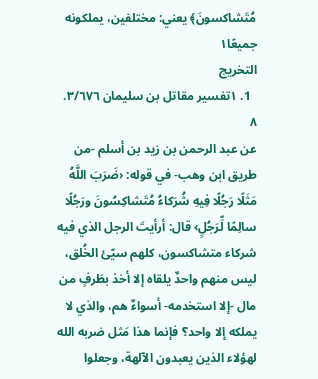مُتَشاكسونَ﴾ يعني: مختلفين، يملكونه جميعًا١
التخريج
  1. ١تفسير مقاتل بن سليمان ٣/٦٧٦.
٨
عن عبد الرحمن بن زيد بن أسلم -من طريق ابن وهب- في قوله: ‹ضَرَبَ اللَّهُ مَثَلًا رَجُلًا فِيهِ شُرَكاءُ مُتَشاكِسُونَ ورَجُلًا سالِمًا لِّرَجُلٍ› قال: أرأيتَ الرجل الذي فيه شركاء متشاكسون، كلهم سيّئ الخُلق، ليس منهم واحدٌ يلقاه إلا أخذ بطَرفٍ من مال -إلا استخدمه- أسواءٌ هم، والذي لا يملكه إلا واحد؟ فإنما هذا مَثل ضربه الله لهؤلاء الذين يعبدون الآلهة، وجعلوا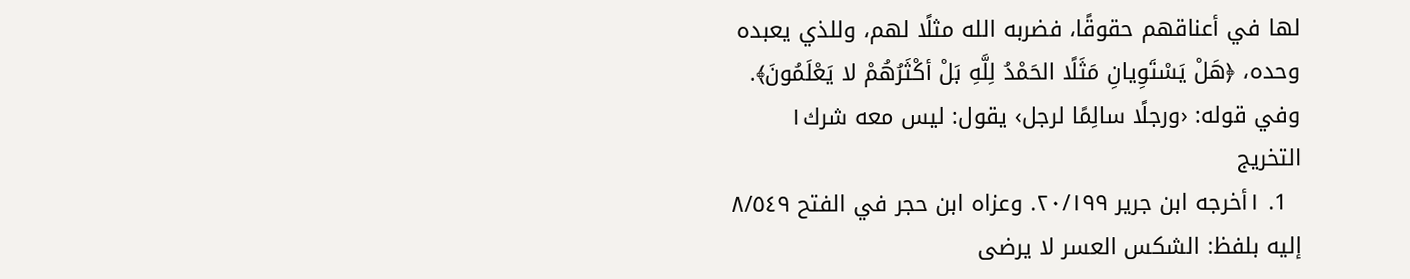لها في أعناقهم حقوقًا، فضربه الله مثلًا لهم، وللذي يعبده وحده، ﴿هَلْ يَسْتَوِيانِ مَثَلًا الحَمْدُ لِلَّهِ بَلْ أكْثَرُهُمْ لا يَعْلَمُونَ﴾. وفي قوله: ‹ورجلًا سالِمًا لرجل› يقول: ليس معه شرك١
التخريج
  1. ١أخرجه ابن جرير ٢٠/١٩٩. وعزاه ابن حجر في الفتح ٨/٥٤٩ إليه بلفظ: الشكس العسر لا يرضى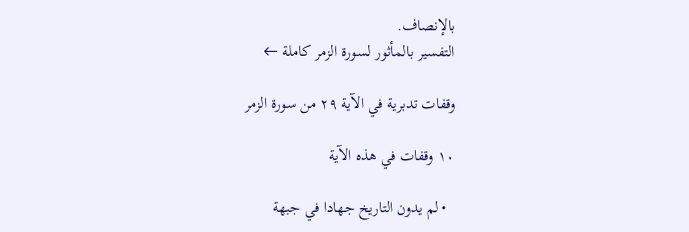بالإنصاف.
التفسير بالمأثور لسورة الزمر كاملة ←

وقفات تدبرية في الآية ٢٩ من سورة الزمر

١٠ وقفات في هذه الآية

  • لم يدون التاريخ جهادا في جبهة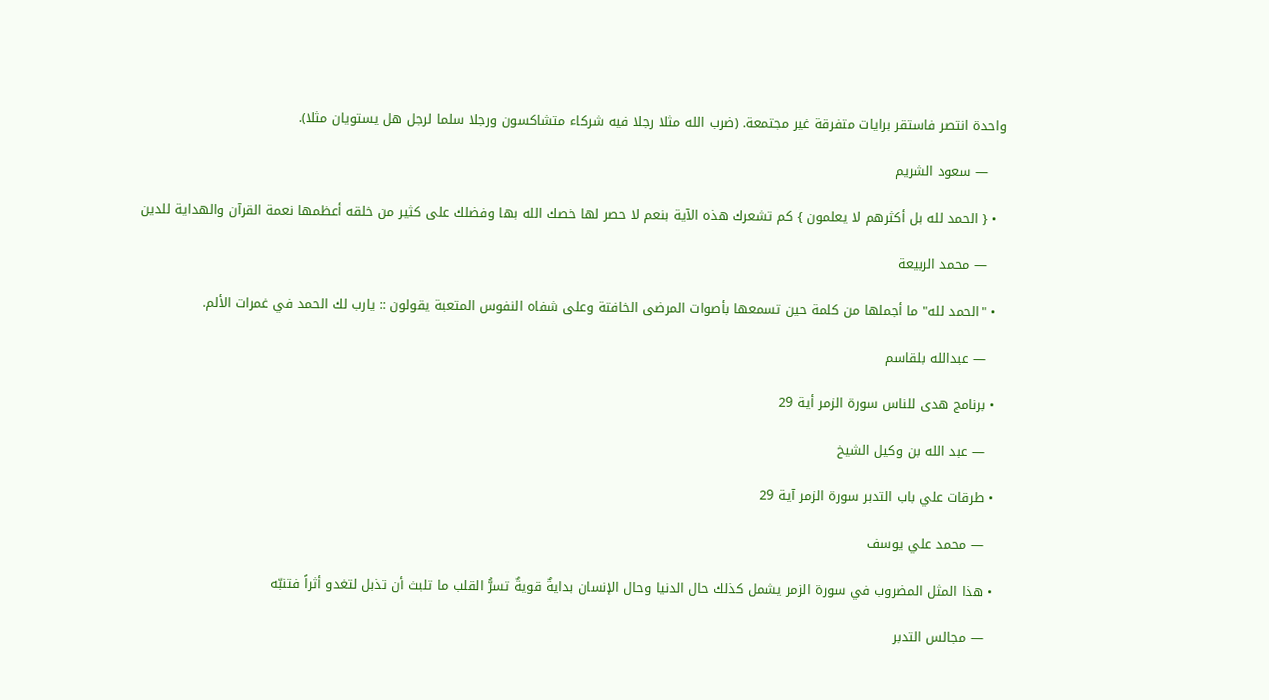واحدة انتصر فاستقر برايات متفرقة غير مجتمعة. (ضرب الله مثلا رجلا فيه شركاء متشاكسون ورجلا سلما لرجل هل يستويان مثلا).

    — سعود الشريم

  • { الحمد لله بل أكثرهم لا يعلمون } كم تشعرك هذه الآية بنعم لا حصر لها خصك الله بها وفضلك على كثير من خلقه أعظمها نعمة القرآن والهداية للدين

    — محمد الربيعة

  • "الحمد لله" ما أجملها من كلمة حين تسمعها بأصوات المرضى الخافتة وعلى شفاه النفوس المتعبة يقولون :: يارب لك الحمد في غمرات الألم.

    — عبدالله بلقاسم

  • برنامج هدى للناس سورة الزمر أية 29

    — عبد الله بن وكيل الشيخ

  • طرقات علي باب التدبر سورة الزمر آية 29

    — محمد علي يوسف

  • هذا المثل المضروب في سورة الزمر يشمل كذلك حال الدنيا وحال الإنسان بدايةٌ قويةٌ تسرُّ القلب ما تلبث أن تذبل لتغدو أثراً فتنبّه

    — مجالس التدبر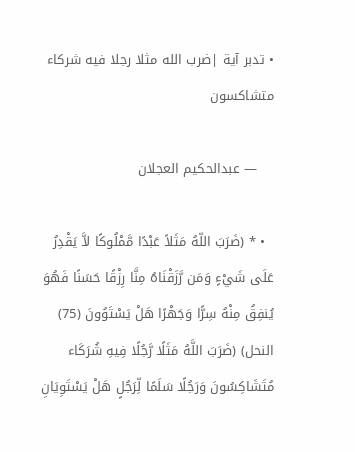• تدبر آية |ضرب الله مثلا رجلا فيه شركاء متشاكسون

    — عبدالحكيم العجلان

  • * (ضَرَبَ اللّهُ مَثَلاً عَبْدًا مَّمْلُوكًا لاَّ يَقْدِرُ عَلَى شَيْءٍ وَمَن رَّزَقْنَاهُ مِنَّا رِزْقًا حَسَنًا فَهُوَ يُنفِقُ مِنْهُ سِرًّا وَجَهْرًا هَلْ يَسْتَوُونَ (75) النحل) (ضَرَبَ اللَّهُ مَثَلًا رَّجُلًا فِيهِ شُرَكَاء مُتَشَاكِسُونَ وَرَجُلًا سَلَمًا لِّرَجُلٍ هَلْ يَسْتَوِيَانِ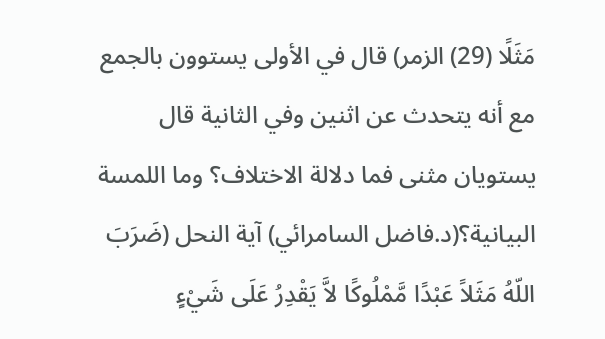مَثَلًا (29) الزمر) قال في الأولى يستوون بالجمع مع أنه يتحدث عن اثنين وفي الثانية قال يستويان مثنى فما دلالة الاختلاف؟ وما اللمسة البيانية؟(د.فاضل السامرائي) آية النحل (ضَرَبَ اللّهُ مَثَلاً عَبْدًا مَّمْلُوكًا لاَّ يَقْدِرُ عَلَى شَيْءٍ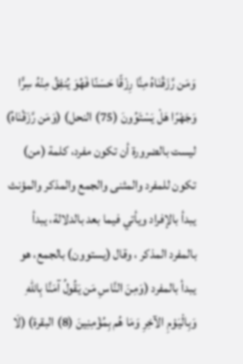وَمَن رَّزَقْنَاهُ مِنَّا رِزْقًا حَسَنًا فَهُوَ يُنفِقُ مِنْهُ سِرًّا وَجَهْرًا هَلْ يَسْتَوُونَ (75) النحل) (وَمَن رَّزَقْنَاهُ) ليست بالضرورة أن تكون مفرد، كلمة (من) تكون للمفرد والمثنى والجمع والمذكر والمؤنث يبدأ بالإفراد ويأتي فيما بعد بالدلالة، يبدأ بالمفرد المذكر ، وقال (يستوون) بالجمع، هو يبدأ بالمفرد (وَمِنَ النَّاسِ مَن يَقُولُ آمَنَّا بِاللّهِ وَبِالْيَوْمِ الآخِرِ وَمَا هُم بِمُؤْمِنِينَ (8) البقرة) (لَا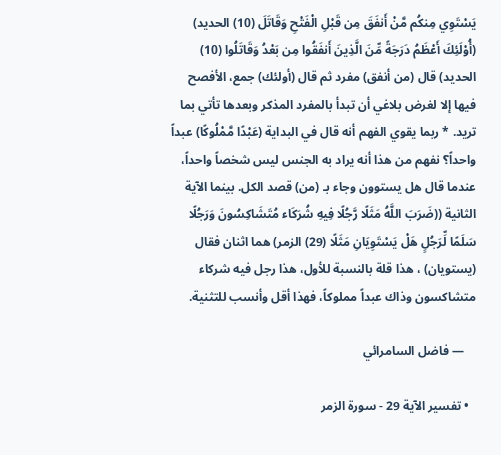يَسْتَوِي مِنكُم مَّنْ أَنفَقَ مِن قَبْلِ الْفَتْحِ وَقَاتَلَ (10) الحديد) (أُوْلَئِكَ أَعْظَمُ دَرَجَةً مِّنَ الَّذِينَ أَنفَقُوا مِن بَعْدُ وَقَاتَلُوا (10) الحديد) قال (من أنفق) مفرد ثم قال (أولئك) جمع، الأفصح فيها إلا لغرض بلاغي أن تبدأ بالمفرد المذكر وبعدها تأتي بما تريد. * ربما يقوي الفهم أنه قال في البداية (عَبْدًا مَّمْلُوكًا) عبداً واحداً؟ نفهم من هذا أنه يراد به الجنس ليس شخصاً واحداً، عندما قال هل يستوون وجاء بـ (من) قصد الكل. بينما الآية الثانية ((ضَرَبَ اللَّهُ مَثَلًا رَّجُلًا فِيهِ شُرَكَاء مُتَشَاكِسُونَ وَرَجُلًا سَلَمًا لِّرَجُلٍ هَلْ يَسْتَوِيَانِ مَثَلًا (29) الزمر) هما اثنان فقال (يستويان) ، هذا قلة بالنسبة للأول، هذا رجل فيه شركاء متشاكسون وذاك عبداً مملوكاً، فهذا أقل وأنسب للتثنية.

    — فاضل السامرائي

  • تفسير الآية 29 - سورة الزمر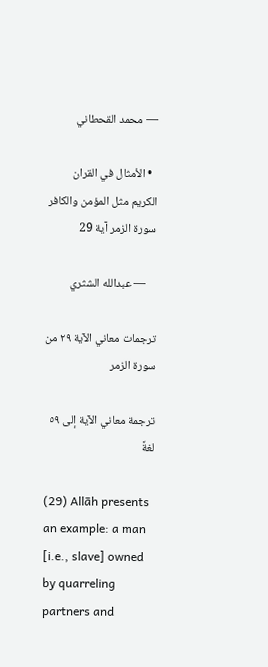— محمد القحطاني

  • الأمثال في القران الكريم مثل المؤمن والكافر سورة الزمر آية 29

    — عبدالله الشثري

ترجمات معاني الآية ٢٩ من سورة الزمر

ترجمة معاني الآية إلى ٥٩ لغةً

(29) Allāh presents an example: a man [i.e., slave] owned by quarreling partners and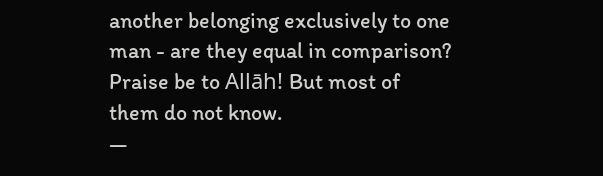another belonging exclusively to one man - are they equal in comparison? Praise be to Allāh! But most of them do not know.
—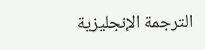الترجمة الإنجليزية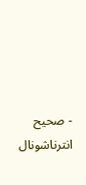- صحيح انترناشونال